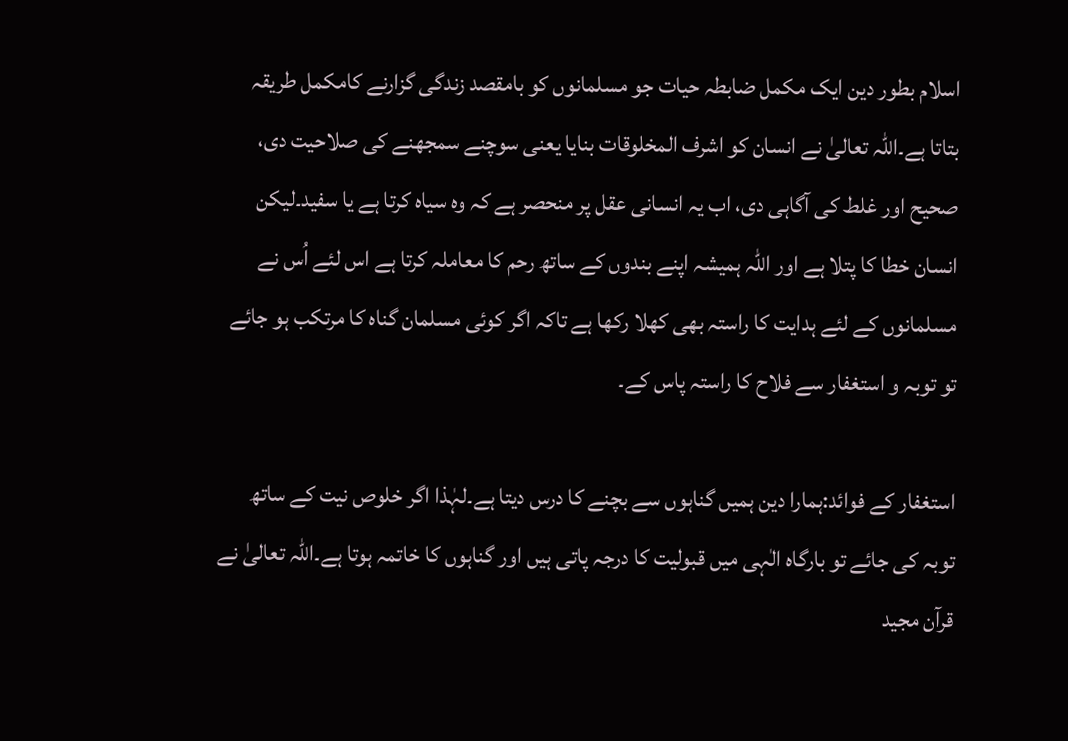اسلام بطور دین ایک مکمل ضابطہ حیات جو مسلمانوں کو بامقصد زندگی گزارنے کامکمل طریقہ بتاتا ہے۔اللہ تعالیٰ نے انسان کو اشرف المخلوقات بنایا یعنی سوچنے سمجھنے کی صلاحیت دی، صحیح اور غلط کی آگاہی دی، اب یہ انسانی عقل پر منحصر ہے کہ وہ سیاہ کرتا ہے یا سفید۔لیکن انسان خطا کا پتلا ہے اور اللہ ہمیشہ اپنے بندوں کے ساتھ رحم کا معاملہ کرتا ہے اس لئے اُس نے مسلمانوں کے لئے ہدایت کا راستہ بھی کھلا رکھا ہے تاکہ اگر کوئی مسلمان گناہ کا مرتکب ہو جائے تو توبہ و استغفار سے فلاح کا راستہ پاس کے۔

استغفار کے فوائد:ہمارا دین ہمیں گناہوں سے بچنے کا درس دیتا ہے۔لہٰذا اگر خلوص نیت کے ساتھ توبہ کی جائے تو بارگاہ الٰہی میں قبولیت کا درجہ پاتی ہیں اور گناہوں کا خاتمہ ہوتا ہے۔اللہ تعالیٰ نے قرآن مجید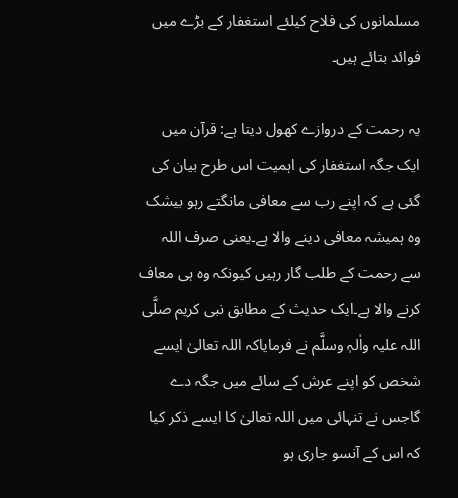مسلمانوں کی فلاح کیلئے استغفار کے بڑے میں فوائد بتائے ہیں۔

یہ رحمت کے دروازے کھول دیتا ہے: قرآن میں ایک جگہ استغفار کی اہمیت اس طرح بیان کی گئی ہے کہ اپنے رب سے معافی مانگتے رہو بیشک وہ ہمیشہ معافی دینے والا ہے۔یعنی صرف اللہ سے رحمت کے طلب گار رہیں کیونکہ وہ ہی معاف کرنے والا ہے۔ایک حدیث کے مطابق نبی کریم صلَّی اللہ علیہ واٰلہٖ وسلَّم نے فرمایاکہ اللہ تعالیٰ ایسے شخص کو اپنے عرش کے سائے میں جگہ دے گاجس نے تنہائی میں اللہ تعالیٰ کا ایسے ذکر کیا کہ اس کے آنسو جاری ہو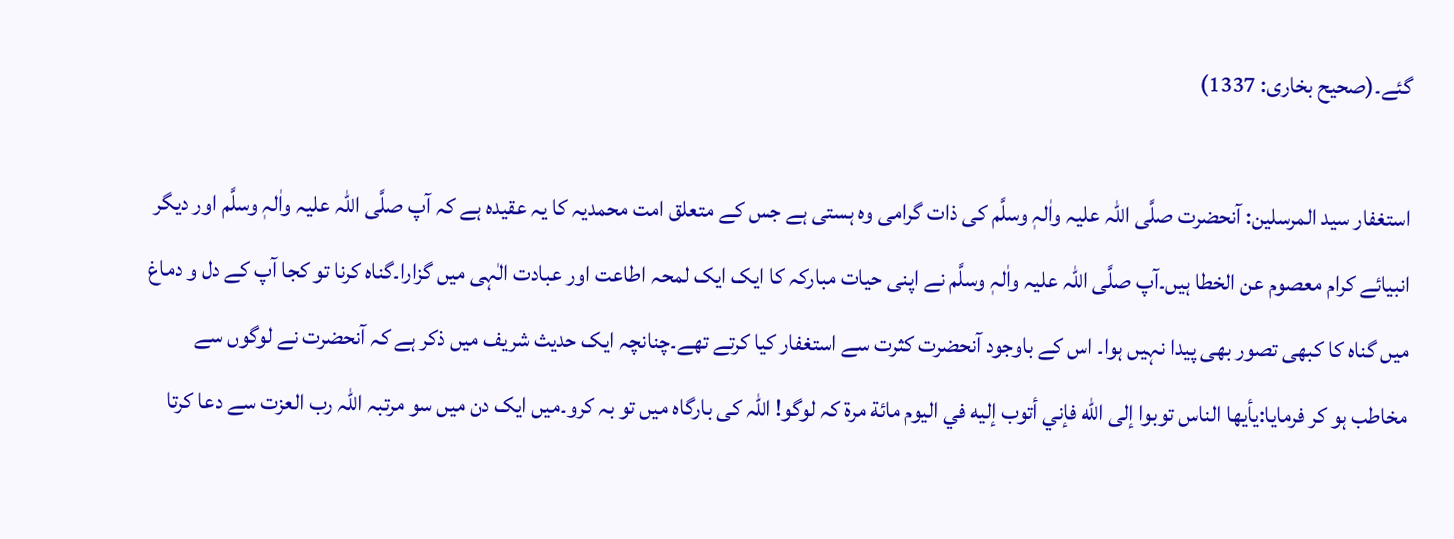گئے۔(صحيح بخاری: 1337)

استغفار سید المرسلين: آنحضرت صلَّی اللہ علیہ واٰلہٖ وسلَّم کی ذات گرامی وہ ہستی ہے جس کے متعلق امت محمدیہ کا یہ عقیدہ ہے کہ آپ صلَّی اللہ علیہ واٰلہٖ وسلَّم اور دیگر انبیائے کرام معصوم عن الخطا ہیں۔آپ صلَّی اللہ علیہ واٰلہٖ وسلَّم نے اپنی حیات مبارکہ کا ایک ایک لمحہ اطاعت اور عبادت الٰہی میں گزارا۔گناہ کرنا تو کجا آپ کے دل و دماغ میں گناہ کا کبھی تصور بھی پیدا نہیں ہوا۔ اس کے باوجود آنحضرت کثرت سے استغفار کیا کرتے تھے۔چنانچہ ایک حدیث شریف میں ذکر ہے کہ آنحضرت نے لوگوں سے مخاطب ہو کر فرمایا:يأيها الناس توبوا إلى الله فإني أتوب إليه في اليوم مائة مرة کہ لوگو! اللہ کی بارگاہ میں تو بہ کرو۔میں ایک دن میں سو مرتبہ اللہ رب العزت سے دعا کرتا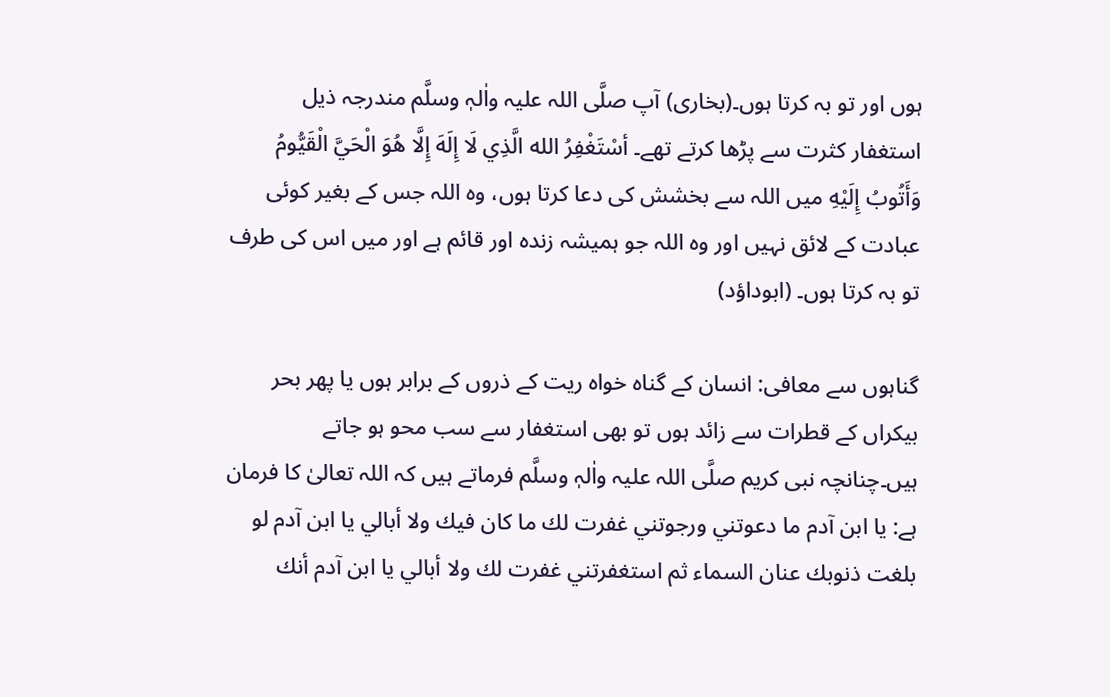ہوں اور تو بہ کرتا ہوں۔(بخارى) آپ صلَّی اللہ علیہ واٰلہٖ وسلَّم مندرجہ ذیل استغفار کثرت سے پڑھا کرتے تھے۔ أسْتَغْفِرُ الله الَّذِي لَا إِلَهَ إِلَّا هُوَ الْحَيَّ الْقَيُّومُ وَأَتُوبُ إِلَيْهِ میں اللہ سے بخشش کی دعا کرتا ہوں، وہ اللہ جس کے بغیر کوئی عبادت کے لائق نہیں اور وہ اللہ جو ہمیشہ زندہ اور قائم ہے اور میں اس کی طرف تو بہ کرتا ہوں۔ (ابوداؤد)

گناہوں سے معافی: انسان کے گناہ خواہ ریت کے ذروں کے برابر ہوں یا پھر بحر بیکراں کے قطرات سے زائد ہوں تو بھی استغفار سے سب محو ہو جاتے ہیں۔چنانچہ نبی کریم صلَّی اللہ علیہ واٰلہٖ وسلَّم فرماتے ہیں کہ اللہ تعالیٰ کا فرمان ہے: يا ابن آدم ما دعوتني ورجوتني غفرت لك ما كان فيك ولا أبالي يا ابن آدم لو بلغت ذنوبك عنان السماء ثم استغفرتني غفرت لك ولا أبالي يا ابن آدم أنك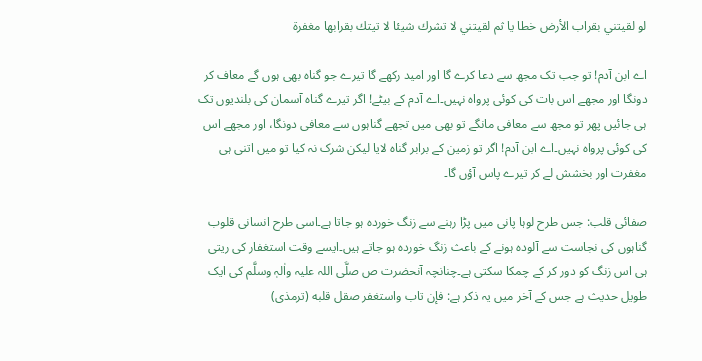لو لقيتني بقراب الأرض خطا يا ثم لقيتني لا تشرك شيئا لا تيتك بقرابها مغفرة

اے ابن آدم! تو جب تک مجھ سے دعا کرے گا اور امید رکھے گا تیرے جو گناہ بھی ہوں گے معاف کر دونگا اور مجھے اس بات کی کوئی پرواہ نہیں۔اے آدم کے بیٹے! اگر تیرے گناہ آسمان کی بلندیوں تک ہی جائیں پھر تو مجھ سے معافی مانگے تو بھی میں تجھے گناہوں سے معافی دونگا، اور مجھے اس کی کوئی پرواہ نہیں۔اے ابن آدم! اگر تو زمین کے برابر گناہ لایا لیکن شرک نہ کیا تو میں اتنی ہی مغفرت اور بخشش لے کر تیرے پاس آؤں گا۔

صفائی قلب: جس طرح لوہا پانی میں پڑا رہنے سے زنگ خوردہ ہو جاتا ہے۔اسی طرح انسانی قلوب گناہوں کی نجاست سے آلودہ ہونے کے باعث زنگ خوردہ ہو جاتے ہیں۔ایسے وقت استغفار کی ریتی ہی اس زنگ کو دور کر کے چمکا سکتی ہے۔چنانچہ آنحضرت ص صلَّی اللہ علیہ واٰلہٖ وسلَّم کی ایک طویل حدیث ہے جس کے آخر میں یہ ذکر ہے: فإن تاب واستغفر صقل قلبه (ترمذی)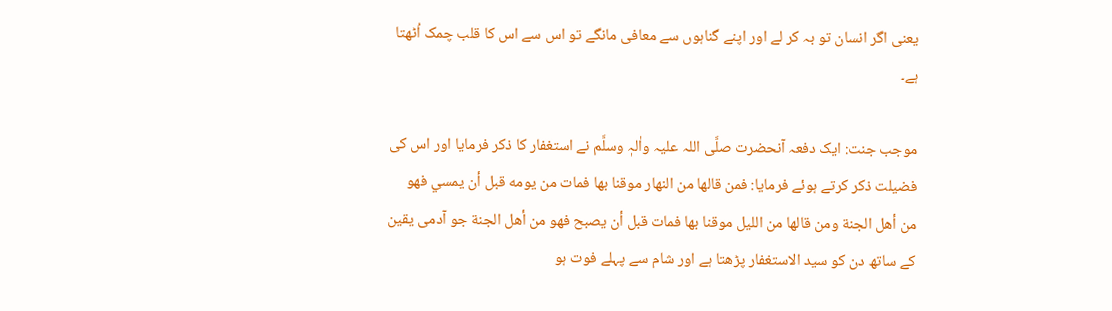یعنی اگر انسان تو بہ کر لے اور اپنے گناہوں سے معافی مانگے تو اس سے اس کا قلب چمک اُٹھتا ہے۔

موجب جنت: ایک دفعہ آنحضرت صلَّی اللہ علیہ واٰلہٖ وسلَّم نے استغفار کا ذکر فرمایا اور اس کی فضیلت ذکر کرتے ہوئے فرمایا: فمن قالها من النهار موقنا بها فمات من يومه قبل أن يمسي فهو من أهل الجنة ومن قالها من الليل موقنا بها فمات قبل أن يصبح فهو من أهل الجنة جو آدمی یقین کے ساتھ دن کو سید الاستغفار پڑھتا ہے اور شام سے پہلے فوت ہو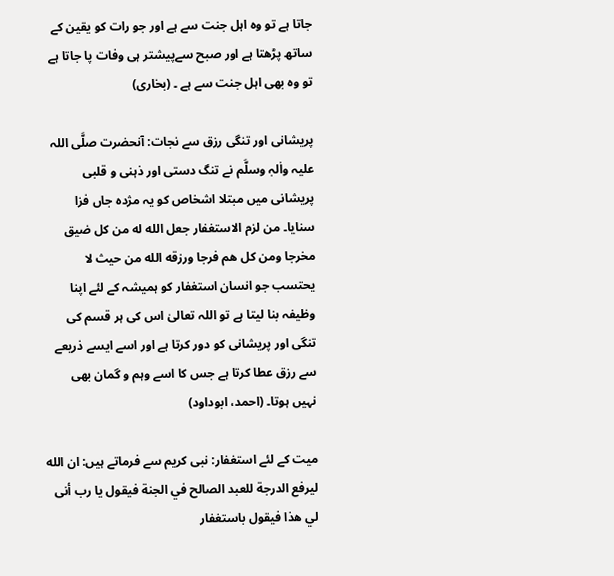جاتا ہے تو وہ اہل جنت سے ہے اور جو رات کو یقین کے ساتھ پڑھتا ہے اور صبح سےپیشتر ہی وفات پا جاتا ہے تو وہ بھی اہل جنت سے ہے ۔ (بخارى)

پریشانی اور تنگی رزق سے نجات: آنحضرت صلَّی اللہ علیہ واٰلہٖ وسلَّم نے تنگ دستی اور ذہنی و قلبی پریشانی میں مبتلا اشخاص کو یہ مژدہ جاں فزا سنایا۔ من لزم الاستغفار جعل الله له من كل ضيق مخرجا ومن كل هم فرجا ورزقه الله من حيث لا يحتسب جو انسان استغفار کو ہمیشہ کے لئے اپنا وظیفہ بنا لیتا ہے تو اللہ تعالیٰ اس کی ہر قسم کی تنگی اور پریشانی کو دور کرتا ہے اور اسے ایسے ذریعے سے رزق عطا کرتا ہے جس کا اسے وہم و گمان بھی نہیں ہوتا۔ (احمد، ابوداود)

میت کے لئے استغفار: نبی کریم سے فرماتے ہیں: ان الله ليرفع الدرجة للعبد الصالح في الجنة فيقول يا رب أنى لي هذا فيقول باستغفار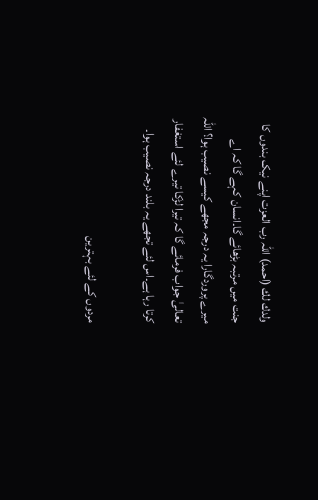ولدك لك (احمد) اللہ رب العزت اپنے نیک بندوں کا جنت میں مرتبہ بڑھائے گا۔انسان کہے گا کہ اے میرے پروردگارا یہ درجہ مجھے کیسے نصیب ہوا؟ اللہ تعالیٰ جواب فرمائے گا کہ تیرا لڑکا تیرے لئے استغفار کرتا رہا ہے۔اس لئے تجھے یہ بلند درجہ نصیب ہوا۔

مردوں کے لئے بہترین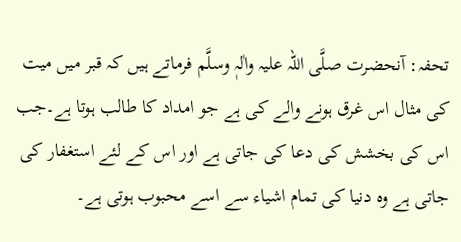تحفہ: آنحضرت صلَّی اللہ علیہ واٰلہٖ وسلَّم فرماتے ہیں کہ قبر میں میت کی مثال اس غرق ہونے والے کی ہے جو امداد کا طالب ہوتا ہے۔جب اس کی بخشش کی دعا کی جاتی ہے اور اس کے لئے استغفار کی جاتی ہے وہ دنیا کی تمام اشیاء سے اسے محبوب ہوتی ہے۔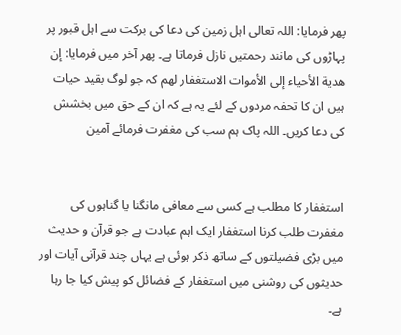پھر فرمایا: اللہ تعالی اہل زمین کی دعا کی برکت سے اہل قبور پر پہاڑوں کی مانند رحمتیں نازل فرماتا ہے۔ پھر آخر میں فرمایا: إن هدية الأحياء إلى الأموات الاستغفار لهم کہ جو لوگ بقید حیات ہیں ان کا تحفہ مردوں کے لئے یہ ہے کہ ان کے حق میں بخشش کی دعا کریں۔ اللہ پاک ہم سب کی مغفرت فرمائے آمین


استغفار کا مطلب ہے کسی سے معافی مانگنا یا گناہوں کی مغفرت طلب کرنا استغفار ایک اہم عبادت ہے جو قرآن و حدیث میں بڑی فضیلتوں کے ساتھ ذکر ہوئی ہے یہاں چند قرآنی آیات اور حدیثوں کی روشنی میں استغفار کے فضائل کو پیش کیا جا رہا ہے۔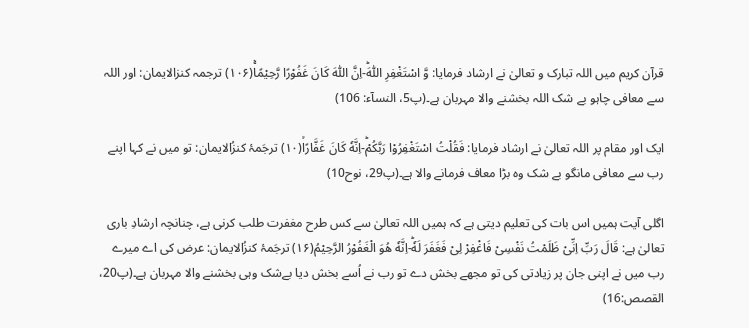قرآن کریم میں اللہ تبارک و تعالیٰ نے ارشاد فرمایا: وَّ اسْتَغْفِرِ اللّٰهَؕ-اِنَّ اللّٰهَ كَانَ غَفُوْرًا رَّحِیْمًاۚ(۱۰۶) ترجمہ کنزالایمان: اور اللہ سے معافی چاہو بے شک اللہ بخشنے والا مہربان ہے۔(پ5، النسآء: 106)

ایک اور مقام پر اللہ تعالیٰ نے ارشاد فرمایا: فَقُلْتُ اسْتَغْفِرُوْا رَبَّكُمْؕ-اِنَّهٗ كَانَ غَفَّارًاۙ(۱۰) ترجَمۂ کنزُالایمان: تو میں نے کہا اپنے رب سے معافی مانگو بے شک وہ بڑا معاف فرمانے والا ہے۔(پ29، نوح10)

اگلی آیت ہمیں اس بات کی تعلیم دیتی ہے کہ ہمیں اللہ تعالیٰ سے کس طرح مغفرت طلب کرنی ہے، چنانچہ ارشادِ باری تعالیٰ ہے: قَالَ رَبِّ اِنِّیْ ظَلَمْتُ نَفْسِیْ فَاغْفِرْ لِیْ فَغَفَرَ لَهٗؕ-اِنَّهٗ هُوَ الْغَفُوْرُ الرَّحِیْمُ(۱۶) ترجَمۂ کنزُالایمان: عرض کی اے میرے رب میں نے اپنی جان پر زیادتی کی تو مجھے بخش دے تو رب نے اُسے بخش دیا بےشک وہی بخشنے والا مہربان ہے۔(پ20، القصص:16)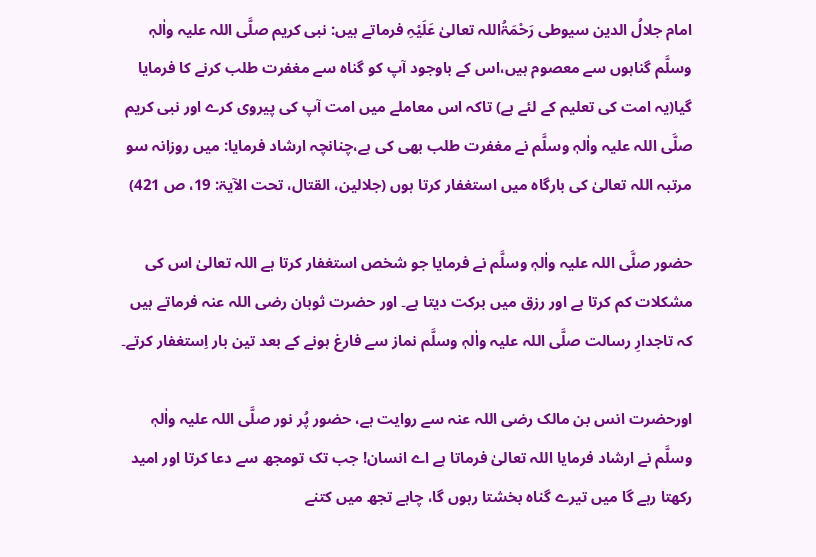امام جلالُ الدین سیوطی رَحْمَۃُاللہ تعالیٰ عَلَیْہِ فرماتے ہیں: نبی کریم صلَّی اللہ علیہ واٰلہٖ وسلَّم گناہوں سے معصوم ہیں،اس کے باوجود آپ کو گناہ سے مغفرت طلب کرنے کا فرمایا گیا(یہ امت کی تعلیم کے لئے ہے) تاکہ اس معاملے میں امت آپ کی پیروی کرے اور نبی کریم صلَّی اللہ علیہ واٰلہٖ وسلَّم نے مغفرت طلب بھی کی ہے،چنانچہ ارشاد فرمایا: میں روزانہ سو مرتبہ اللہ تعالیٰ کی بارگاہ میں استغفار کرتا ہوں (جلالین، القتال، تحت الآیۃ: 19، ص 421)

حضور صلَّی اللہ علیہ واٰلہٖ وسلَّم نے فرمایا جو شخص استغفار کرتا ہے اللہ تعالیٰ اس کی مشکلات کم کرتا ہے اور رزق میں برکت دیتا ہے۔ اور حضرت ثوبان رضی اللہ عنہ فرماتے ہیں کہ تاجدارِ رسالت صلَّی اللہ علیہ واٰلہٖ وسلَّم نماز سے فارغ ہونے کے بعد تین بار اِستغفار کرتے۔

اورحضرت انس بن مالک رضی اللہ عنہ سے روایت ہے، حضور پُر نور صلَّی اللہ علیہ واٰلہٖ وسلَّم نے ارشاد فرمایا اللہ تعالیٰ فرماتا ہے اے انسان! جب تک تومجھ سے دعا کرتا اور امید رکھتا رہے گا میں تیرے گناہ بخشتا رہوں گا، چاہے تجھ میں کتنے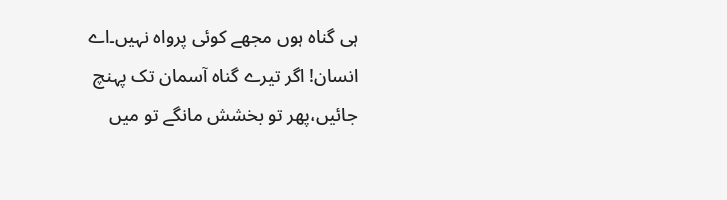ہی گناہ ہوں مجھے کوئی پرواہ نہیں۔اے انسان! اگر تیرے گناہ آسمان تک پہنچ جائیں،پھر تو بخشش مانگے تو میں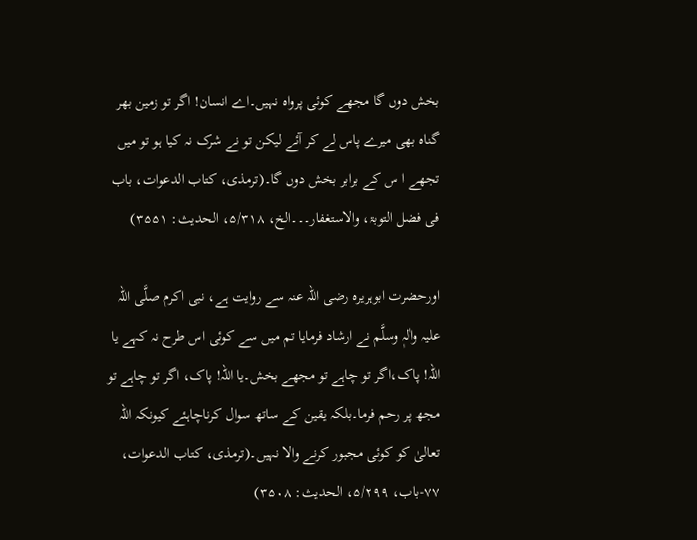بخش دوں گا مجھے کوئی پرواہ نہیں۔اے انسان! اگر تو زمین بھر گناہ بھی میرے پاس لے کر آئے لیکن تو نے شرک نہ کیا ہو تو میں تجھے ا س کے برابر بخش دوں گا۔(ترمذی، کتاب الدعوات، باب فی فضل التوبۃ، والاستغفار۔۔۔الخ، ۵/۳۱۸، الحدیث: ۳۵۵۱)

اورحضرت ابوہریرہ رضی اللہ عنہ سے روایت ہے، نبی اکرم صلَّی اللہ علیہ واٰلہٖ وسلَّم نے ارشاد فرمایا تم میں سے کوئی اس طرح نہ کہے یا اللہ! پاک،اگر تو چاہے تو مجھے بخش۔یا اللہ! پاک، اگر تو چاہے تو مجھ پر رحم فرما۔بلکہ یقین کے ساتھ سوال کرناچاہئے کیونکہ اللہ تعالیٰ کو کوئی مجبور کرنے والا نہیں۔(ترمذی، کتاب الدعوات، ۷۷-باب، ۵/۲۹۹، الحدیث: ۳۵۰۸)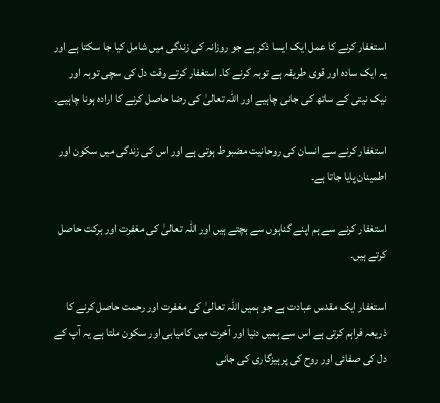استغفار کرنے کا عمل ایک ایسا ذکر ہے جو روزانہ کی زندگی میں شامل کیا جا سکتا ہے اور یہ ایک سادہ اور قوی طریقہ ہے توبہ کرنے کا۔ استغفار کرتے وقت دل کی سچی توبہ اور نیک نیتی کے ساتھ کی جانی چاہیے اور اللہ تعالیٰ کی رضا حاصل کرنے کا ارادہ ہونا چاہیے۔

استغفار کرنے سے انسان کی روحانیت مضبوط ہوتی ہے اور اس کی زندگی میں سکون اور اطمینان پایا جاتا ہے۔

استغفار کرنے سے ہم اپنے گناہوں سے بچتے ہیں اور اللہ تعالیٰ کی مغفرت اور برکت حاصل کرتے ہیں۔

استغفار ایک مقدس عبادت ہے جو ہمیں اللہ تعالیٰ کی مغفرت اور رحمت حاصل کرنے کا ذریعہ فراہم کرتی ہے اس سے ہمیں دنیا اور آخرت میں کامیابی اور سکون ملتا ہے یہ آپ کے دل کی صفائی اور روح کی پرہیزگاری کی جانی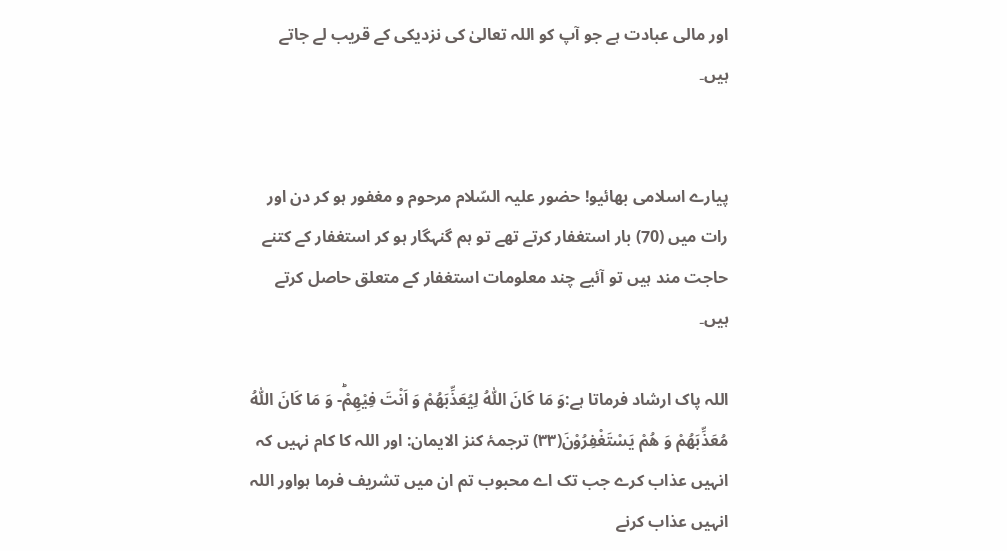اور مالی عبادت ہے جو آپ کو اللہ تعالیٰ کی نزدیکی کے قریب لے جاتے ہیں۔


پیارے اسلامی بھائیو! حضور علیہ السّلام مرحوم و مغفور ہو کر دن اور رات میں (70) بار استغفار کرتے تھے تو ہم گنہگار ہو کر استغفار کے کتنے حاجت مند ہیں تو آئیے چند معلومات استغفار کے متعلق حاصل کرتے ہیں۔

اللہ پاک ارشاد فرماتا ہے:وَ مَا كَانَ اللّٰهُ لِیُعَذِّبَهُمْ وَ اَنْتَ فِیْهِمْؕ- وَ مَا كَانَ اللّٰهُ مُعَذِّبَهُمْ وَ هُمْ یَسْتَغْفِرُوْنَ(۳۳) ترجمۂ کنز الایمان: اور اللہ کا کام نہیں کہ انہیں عذاب کرے جب تک اے محبوب تم ان میں تشریف فرما ہواور اللہ انہیں عذاب کرنے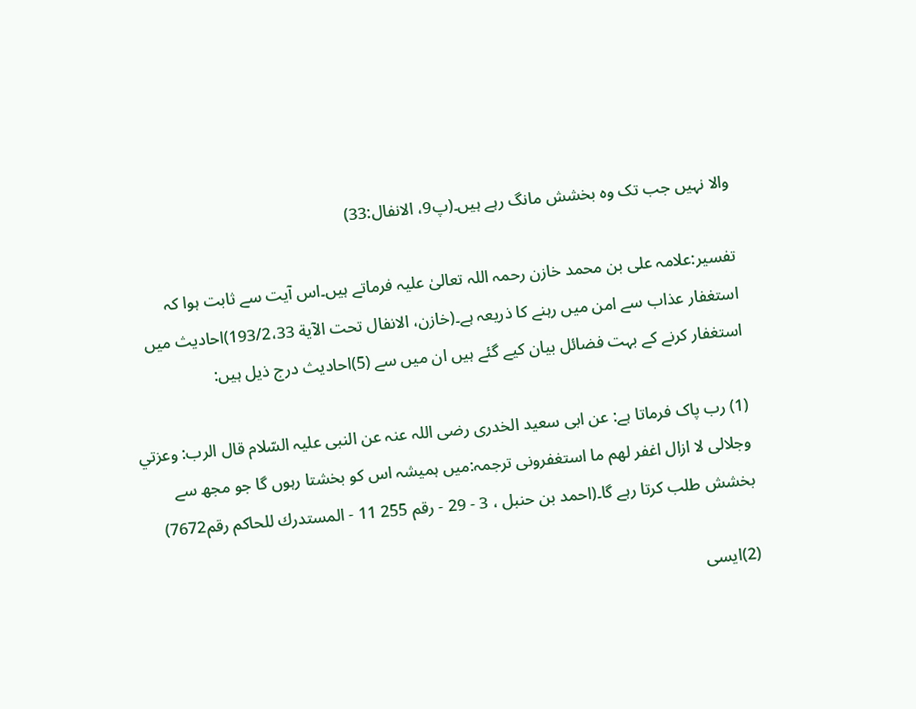والا نہیں جب تک وہ بخشش مانگ رہے ہیں۔(پ9، الانفال:33)

تفسیر:علامہ علی بن محمد خازن رحمہ اللہ تعالیٰ علیہ فرماتے ہیں۔اس آیت سے ثابت ہوا کہ استغفار عذاب سے امن میں رہنے کا ذریعہ ہے۔(خازن، الانفال تحت الآية 193/2،33)احادیث میں استغفار کرنے کے بہت فضائل بیان کیے گئے ہیں ان میں سے (5)احادیث درج ذیل ہیں:

(1) رب پاک فرماتا ہے: عن ابی سعيد الخدری رضی اللہ عنہ عن النبی علیہ السّلام قال الرب: وعزتي وجلالی لا ازال اغفر لهم ما استغفرونى ترجمہ:میں ہمیشہ اس کو بخشتا رہوں گا جو مجھ سے بخشش طلب کرتا رہے گا۔(احمد بن حنبل ، 3 - 29 - رقم 255 11 - المستدرك للحاکم رقم7672)

(2)ایسی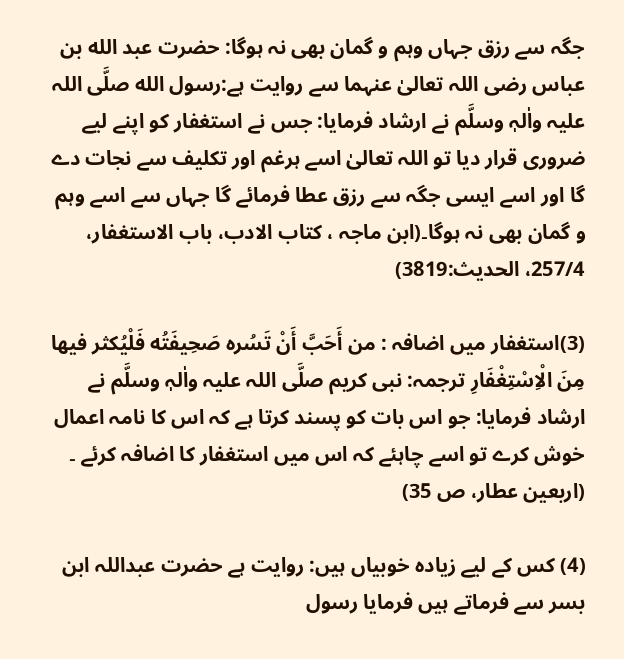جگہ سے رزق جہاں وہم و گمان بھی نہ ہوگا: حضرت عبد الله بن عباس رضی اللہ تعالیٰ عنہما سے روایت ہے:رسول الله صلَّی اللہ علیہ واٰلہٖ وسلَّم نے ارشاد فرمایا: جس نے استغفار کو اپنے لیے ضروری قرار دیا تو اللہ تعالیٰ اسے ہرغم اور تکلیف سے نجات دے گا اور اسے ایسی جگہ سے رزق عطا فرمائے گا جہاں سے اسے وہم و گمان بھی نہ ہوگا۔(ابن ماجہ ، کتاب الادب، باب الاستغفار، 257/4، الحدیث:3819)

(3)استغفار میں اضافہ : من أَحَبَّ أَنْ تَسُرہ صَحِيفَتُه فَلْيُكثر فيها مِنَ الْاِسْتِغْفَارِ ترجمہ: نبی کریم صلَّی اللہ علیہ واٰلہٖ وسلَّم نے ارشاد فرمایا: جو اس بات کو پسند کرتا ہے کہ اس کا نامہ اعمال خوش کرے تو اسے چاہئے کہ اس میں استغفار کا اضافہ کرئے ۔ (اربعین عطار، ص 35)

(4) کس کے لیے زیادہ خوبیاں ہیں: روایت ہے حضرت عبداللہ ابن بسر سے فرماتے ہیں فرمایا رسول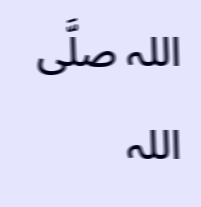اللہ صلَّی اللہ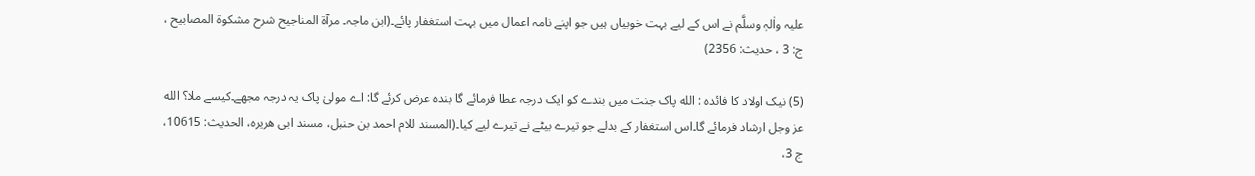علیہ واٰلہٖ وسلَّم نے اس کے لیے بہت خوبیاں ہیں جو اپنے نامہ اعمال میں بہت استغفار پائے۔(ابن ماجہ۔ مرآۃ المناجیح شرح مشکوۃ المصابیح ، ج: 3 ، حدیث: 2356)

(5) نیک اولاد کا فائدہ : الله پاک جنت میں بندے کو ایک درجہ عطا فرمائے گا بندہ عرض کرئے گا: اے مولیٰ پاک یہ درجہ مجھے۔کیسے ملا؟ الله عز وجل ارشاد فرمائے گا۔اس استغفار کے بدلے جو تیرے بیٹے نے تیرے لیے کیا۔(المسند للام احمد بن حنبل، مسند ابی ھریرہ، الحدیث: 10615، ج 3،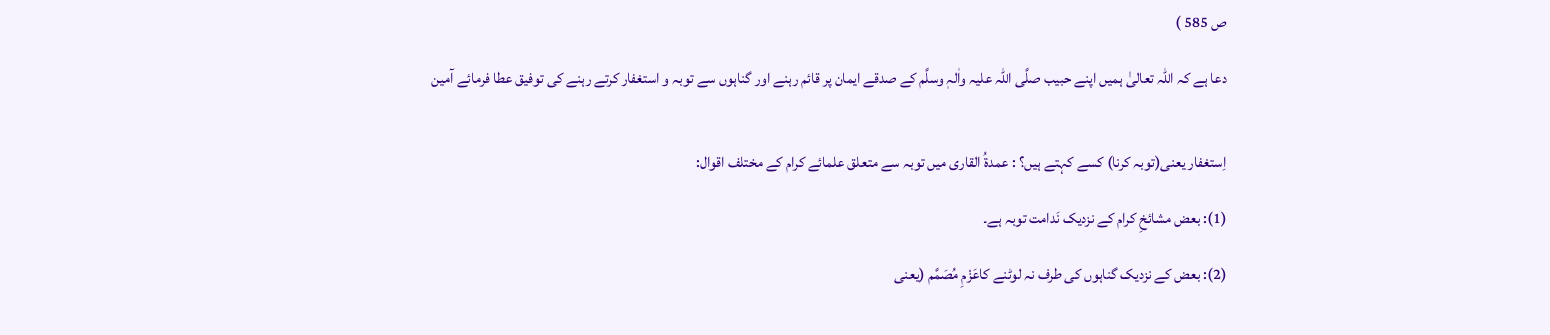ص 585 )

دعا ہے کہ اللہ تعالیٰ ہمیں اپنے حبیب صلَّی اللہ علیہ واٰلہٖ وسلَّم کے صدقے ایمان پر قائم رہنے اور گناہوں سے توبہ و استغفار کرتے رہنے کی توفیق عطا فرمائے آمین


اِستغفار یعنی(توبہ کرنا) کسے کہتے ہیں؟ : عمدۃُ القاری میں توبہ سے متعلق علمائے کرام کے مختلف اقوال:

(1): بعض مشائخِ کرام کے نزدیک نَدامت توبہ ہے۔

(2): بعض کے نزدیک گناہوں کی طرف نہ لوٹنے کاعَزْمِ مُصَمَّم (یعنی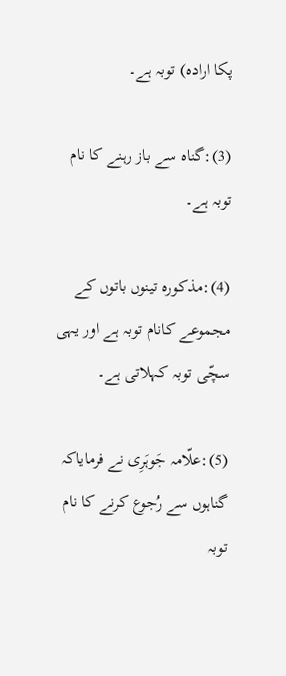پکا ارادہ) توبہ ہے۔

(3):گناہ سے باز رہنے کا نام توبہ ہے۔

(4):مذکورہ تینوں باتوں کے مجموعے کانام توبہ ہے اور یہی سچّی توبہ کہلاتی ہے۔

(5):علّامہ جَوہَرِی نے فرمایاکہ گناہوں سے رُجوع کرنے کا نام توبہ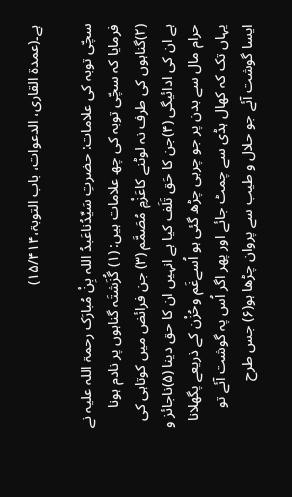ہے۔(عمدۃ القاری، الدعوات، باب التوبۃ،۱۵/۴۱۴)

سچّی توبہ کی علامات: حضرتِ سَیِّدُناعَبدُ اللہ بِنْ مُبارَک رحمۃ اللہ علیہ نے فرمایا کہ سچّی توبہ کی چھ علامات ہیں: (۱) گُزَشتَہ گناہوں پر نادم ہونا (۲)گناہوں کی طرف نہ لوٹنے کاعَزْمِ مُصَمَّم (۳) جن فرائض میں کوتاہی کی ہے ان کی ادائیگی (۴)جن کا حَق تَلَف کیا ہے انہیں ان کا حق دینا (۵)ناجائز و حرام مال سے بدن پر جو چربی چڑھ گئی ہو اُسےغَم وحُزْن کے ذریعے پگھلانا یہاں تک کہ کھال ہڈی سے چمٹ جائے اور پھر اگر اُس پہ گوشت آئے تو ایسا گوشت آئے جو حلال و طیب سے پروان چڑھا ہو(۶) جس طرح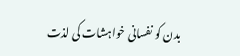بدن کو نفسانی خواہشات کی لذت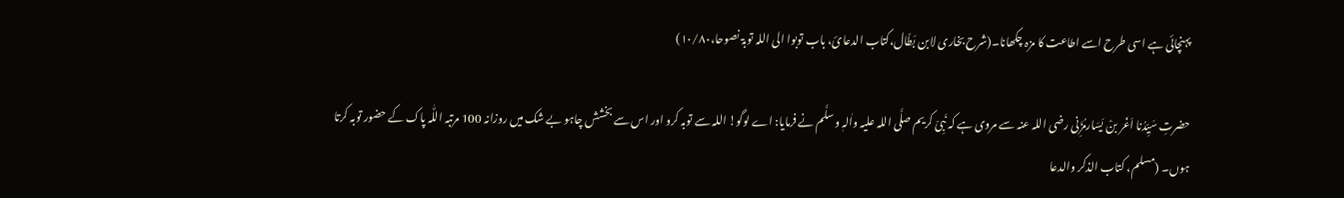پہنچائی ہے اسی طرح اسے اطاعت کا مزہ چکھانا۔(شرح بخاری لابن بَطّال،کتاب الدعائ، باب توبوا الی اللہ توبۃ نصوحا،۱۰/۸۰)

حضرتِ سَیِّدُنا اَغَر بنْ یَسَارمُزَنِی رضی اللہ عنہ سے مروی ہے کہ نَبِیّ کریم صلَّی اللہ علیہ واٰلہٖ وسلَّم نے فرمایا: اے لوگو! اللہ سے توبہ کرو اور اس سے بخشش چاہو بے شک میں روزانہ 100 مرتبہ اللٌٰہ پاک کے حضور توبہ کرتا ہوں۔ (مسلم، کتاب الذکر والدعا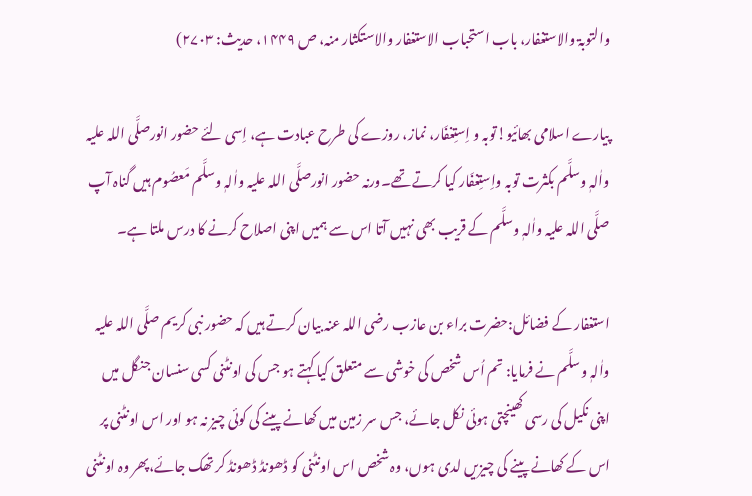والتوبۃ والاستغفار، باب استحباب الاستغفار والاستکثار منہ، ص ۱۴۴۹، حدیث: ۲۷۰۳)

پیارے اسلامی بھائیو!توبہ و اِستِغفَار، نماز، روزے کی طرح عبادت ہے، اِسی لئے حضور انورصلَّی اللہ علیہ واٰلہٖ وسلَّم بکثرت توبہ واِستِغفَار کیا کرتے تھے۔ورنہ حضور انورصلَّی اللہ علیہ واٰلہٖ وسلَّم مَعصُوم ہیں گناہ آپ صلَّی اللہ علیہ واٰلہٖ وسلَّم کے قریب بھی نہیں آتا اس سے ہمیں اپنی اصلاح کرنے کا درس ملتا ہے۔

استغفار کے فضائل:حضرت براء بن عازب رضی اللہ عنہ بیان کرتے ہیں کہ حضور نبی کریم صلَّی اللہ علیہ واٰلہٖ وسلَّم نے فرمایا: تم اُس شخص کی خوشی سے متعلق کیا کہتے ہو جس کی اونٹنی کسی سنسان جنگل میں اپنی نکیل کی رسی کھینچتی ہوئی نکل جائے، جس سر زمین میں کھانے پینے کی کوئی چیز نہ ہو اور اس اونٹنی پر اس کے کھانے پینے کی چیزیں لدی ہوں، وہ شخص اس اونٹنی کو ڈھونڈ ڈھونڈ کر تھک جائے،پھر وہ اونٹنی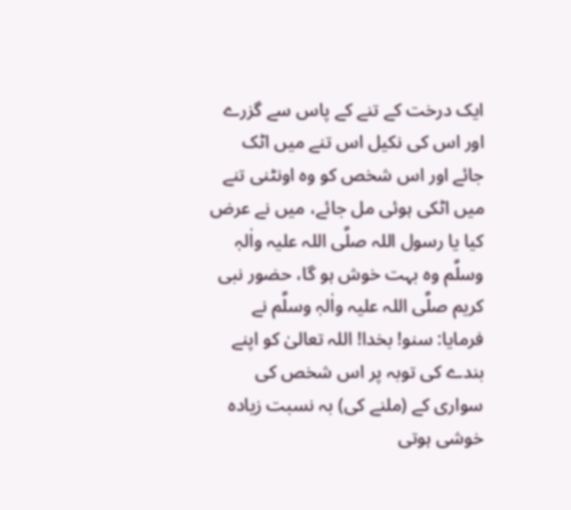ایک درخت کے تنے کے پاس سے گزرے اور اس کی نکیل اس تنے میں اٹک جائے اور اس شخص کو وہ اونٹنی تنے میں اٹکی ہوئی مل جائے، میں نے عرض کیا یا رسول اللہ صلَّی اللہ علیہ واٰلہٖ وسلَّم وہ بہت خوش ہو گا، حضور نبی کریم صلَّی اللہ علیہ واٰلہٖ وسلَّم نے فرمایا: سنو! بخدا! اللہ تعالیٰ کو اپنے بندے کی توبہ پر اس شخص کی سواری کے (ملنے کی) بہ نسبت زیادہ خوشی ہوتی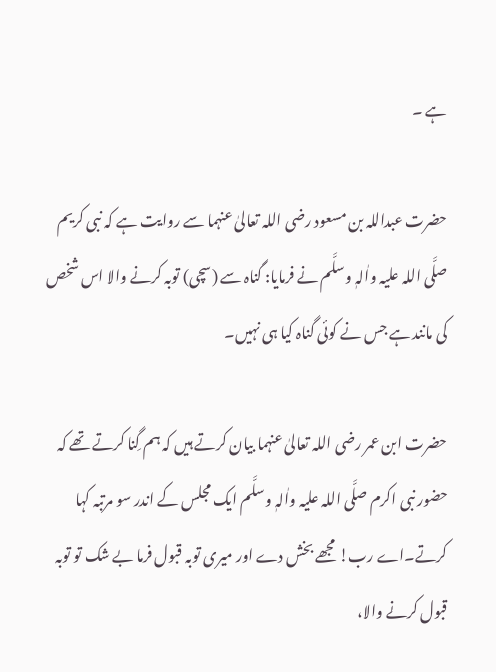ہے ۔

حضرت عبداللہ بن مسعود رضی اللہ تعالیٰ عنہما سے روایت ہے کہ نبی کریم صلَّی اللہ علیہ واٰلہٖ وسلَّم نے فرمایا: گناہ سے (سچی) توبہ کرنے والا اس شخص کی مانند ہے جس نے کوئی گناہ کیا ہی نہیں۔

حضرت ابن عمر رضی اللہ تعالیٰ عنہما بیان کرتے ہیں کہ ہم گِنا کرتے تھے کہ حضور نبی اکرم صلَّی اللہ علیہ واٰلہٖ وسلَّم ایک مجلس کے اندر سو مرتبہ کہا کرتے۔اے رب! مجھے بخش دے اور میری توبہ قبول فرما بے شک تو توبہ قبول کرنے والا،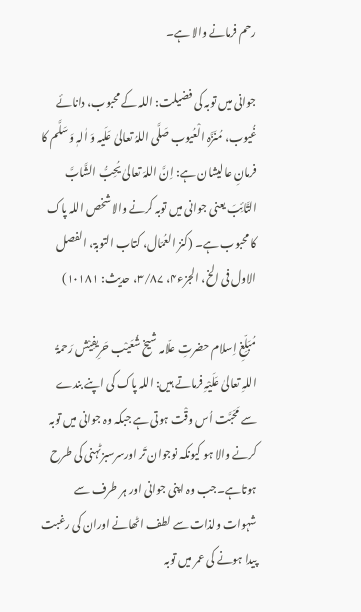رحم فرمانے والا ہے۔

جوانی میں توبہ کی فضیلت: اللہ کے محبوب، دانائے غُیوب، مُنَزَّہ الْعُیوب صَلَّی اللہُ تعالیٰ عَلَیہ وَ اٰلہٖ وَ سَلَّم کا فرمانِ عالیشان ہے: اِنَّ اللہَ تعالیٰ یُحِبُّ الشَّابَّ التَّائِبَ یعنی جوانی میں توبہ کرنے والا شخص اللہ پاک کا محبوب ہے۔ (کنز العُمّال، کتاب التوبۃ، الفصل الاول فی الخ، الجزء۴، ۳/۸۷، حدیث: ۱۰۱۸۱)

مُبَلِّغِ اِسلام حضرتِ علّامہ شیخ شُعَیْب حَرِیفِیْش رَحمۃُ اللہِ تعالیٰ عَلَیْہِ فرماتے ہیں: اللہ پاک کی اپنے بندے سے مَحَبَّت اُس وقْت ہوتی ہے جبکہ وہ جوانی میں توبہ کرنے والا ہو کیونکہ نوجوان تَر اورسرسبزٹہنی کی طرح ہوتاہے۔جب وہ اپنی جوانی اور ہر طرف سے شہوات ولذات سے لطف اٹھانے اوران کی رغبت پیدا ہونے کی عمر میں توبہ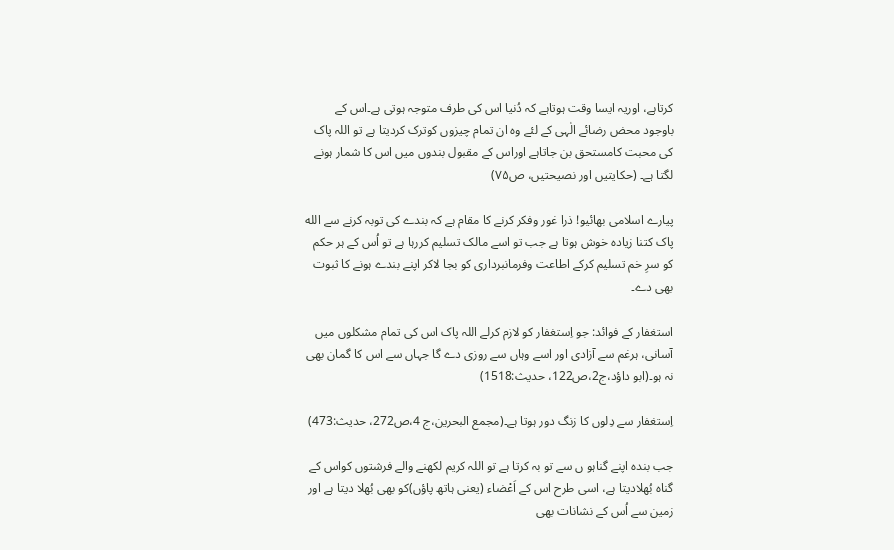کرتاہے، اوریہ ایسا وقت ہوتاہے کہ دُنیا اس کی طرف متوجہ ہوتی ہے۔اس کے باوجود محض رضائے الٰہی کے لئے وہ ان تمام چیزوں کوترک کردیتا ہے تو اللہ پاک کی محبت کامستحق بن جاتاہے اوراس کے مقبول بندوں میں اس کا شمار ہونے لگتا ہے۔ (حکایتیں اور نصیحتیں، ص۷۵)

پیارے اسلامی بھائیو! ذرا غور وفکر کرنے کا مقام ہے کہ بندے کی توبہ کرنے سے الله پاک کتنا زیادہ خوش ہوتا ہے جب تو اسے مالک تسلیم کررہا ہے تو اُس کے ہر حکم کو سرِ خم تسلیم کرکے اطاعت وفرمانبرداری کو بجا لاکر اپنے بندے ہونے کا ثبوت بھی دے۔

استغفار کے فوائد: جو اِستغفار کو لازم کرلے اللہ پاک اس کی تمام مشکلوں میں آسانی، ہرغم سے آزادی اور اسے وہاں سے روزی دے گا جہاں سے اس کا گمان بھی نہ ہو۔(ابو داؤد،ج2،ص122، حدیث:1518)

اِستغفار سے دِلوں کا زنگ دور ہوتا ہے۔(مجمع البحرین،ج 4،ص272، حدیث:473)

جب بندہ اپنے گناہو ں سے تو بہ کرتا ہے تو اللہ کریم لکھنے والے فرشتوں کواس کے گناہ بُھلادیتا ہے، اسی طرح اس کے اَعْضاء (یعنی ہاتھ پاؤں)کو بھی بُھلا دیتا ہے اور زمین سے اُس کے نشانات بھی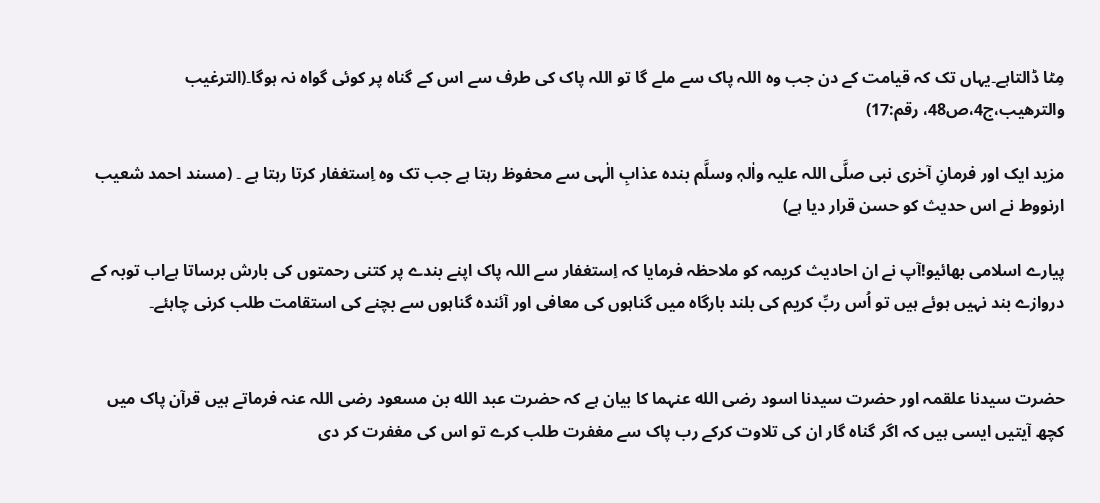مِٹا ڈالتاہے۔یہاں تک کہ قیامت کے دن جب وہ اللہ پاک سے ملے گا تو اللہ پاک کی طرف سے اس کے گناہ پر کوئی گواہ نہ ہوگا۔(الترغیب والترھیب،ج4،ص48، رقم:17)

مزید ایک اور فرمانِ آخری نبی صلَّی اللہ علیہ واٰلہٖ وسلَّم بندہ عذابِ الٰہی سے محفوظ رہتا ہے جب تک وہ اِستغفار کرتا رہتا ہے ۔ (مسند احمد شعیب ارنووط نے اس حدیث کو حسن قرار دیا ہے)

پیارے اسلامی بھائیو!آپ نے ان احادیث کریمہ کو ملاحظہ فرمایا کہ اِستغفار سے اللہ پاک اپنے بندے پر کتنی رحمتوں کی بارش برساتا ہےاب توبہ کے دروازے بند نہیں ہوئے ہیں تو اُس ربِّ کریم کی بلند بارگاہ میں گناہوں کی معافی اور آئندہ گناہوں سے بچنے کی استقامت طلب کرنی چاہئے۔


حضرت سیدنا علقمہ اور حضرت سیدنا اسود رضی الله عنہما کا بیان ہے کہ حضرت عبد الله بن مسعود رضی اللہ عنہ فرماتے ہیں قرآن پاک میں کچھ آیتیں ایسی ہیں کہ اگر گناہ گار ان کی تلاوت کرکے رب پاک سے مغفرت طلب کرے تو اس کی مغفرت کر دی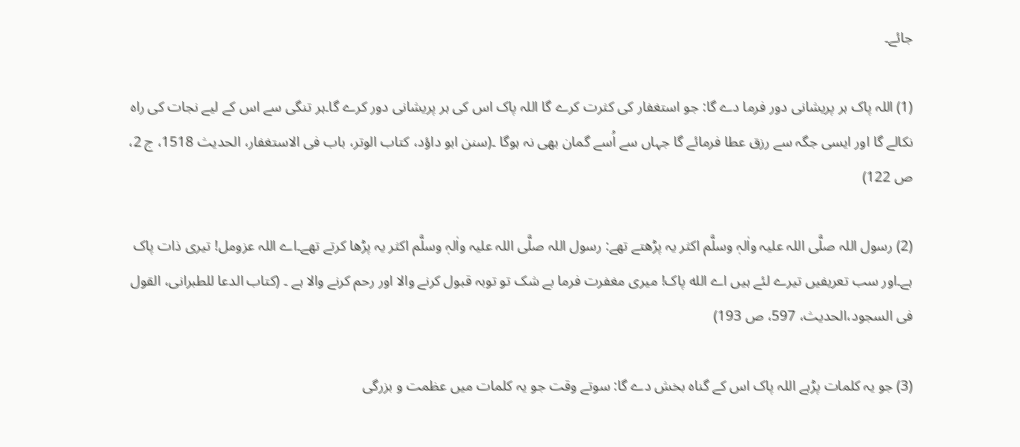جائے۔

(1) اللہ پاک ہر پریشانی دور فرما دے گا: جو استغفار کی کثرت کرے گا اللہ پاک اس کی ہر پریشانی دور کرے گا۔ہر تنگی سے اس کے لیے نجات کی راہ نکالے گا اور ایسی جگہ سے رزق عطا فرمائے گا جہاں سے اُسے گمان بھی نہ ہوگا ۔(سنن ابو داؤد، کتاب الوتر، باب فی الاستغفار، الحدیث 1518، ج 2، ص 122)

(2) رسول اللہ صلَّی اللہ علیہ واٰلہٖ وسلَّم اکثر یہ پڑھتے تھے: رسول اللہ صلَّی اللہ علیہ واٰلہٖ وسلَّم اکثر یہ پڑھا کرتے تھے۔اے اللہ عزومل! تیری ذات پاک ہے۔اور سب تعریفیں تیرے لئے ہیں اے الله پاک! میری مغفرت فرما بے شک تو توبہ قبول کرنے والا اور رحم کرنے والا ہے ۔ (کتاب الدعا للطبرانی، القول فی السجود،الحديث، 597، ص 193)

(3) جو یہ کلمات پڑہے اللہ پاک اس کے گناہ بخش دے گا: سوتے وقت جو یہ کلمات میں عظمت و بزرگی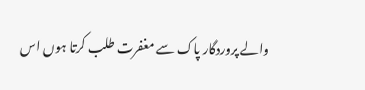والے پروردگار پاک سے مغفرت طلب کرتا ہوں اس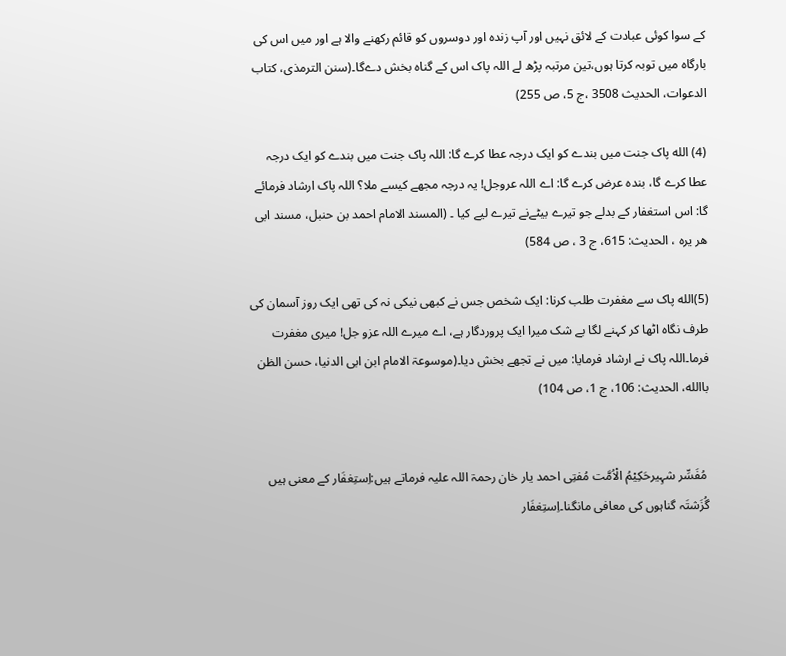کے سوا کوئی عبادت کے لائق نہیں اور آپ زندہ اور دوسروں کو قائم رکھنے والا ہے اور میں اس کی بارگاہ میں توبہ کرتا ہوں،تین مرتبہ پڑھ لے اللہ پاک اس کے گناہ بخش دےگا۔(سنن الترمذی، کتاب الدعوات، الحدیث 3508 ،ج 5، ص 255)

(4) الله پاک جنت میں بندے کو ایک درجہ عطا کرے گا: اللہ پاک جنت میں بندے کو ایک درجہ عطا کرے گا، بندہ عرض کرے گا: اے اللہ عروجل! یہ درجہ مجھے کیسے ملا؟ اللہ پاک ارشاد فرمائے گا: اس استغفار کے بدلے جو تیرے بیٹےنے تیرے لیے کیا ۔ (المسند الامام احمد بن حنبل، مسند ابی ھر یرہ ، الحدیث: 615، ج 3 ، ص 584)

(5)الله پاک سے مغفرت طلب کرنا: ایک شخص جس نے کبھی نیکی نہ کی تھی ایک روز آسمان کی طرف نگاہ اٹھا کر کہنے لگا بے شک میرا ایک پروردگار ہے، اے میرے اللہ عزو جل! میری مغفرت فرما۔اللہ پاک نے ارشاد فرمایا: میں نے تجھے بخش دیا۔(موسوعۃ الامام ابن ابی الدنیا، حسن الظن باالله، الحدیث: 106، ج 1، ص 104)


 مُفَسِّر شہِیرحَکِیْمُ الْاُمَّت مُفتِی احمد یار خان رحمۃ اللہ علیہ فرماتے ہیں:اِستِغفَار کے معنی ہیں گُزَشتَہ گناہوں کی معافی مانگنا۔اِستِغفَار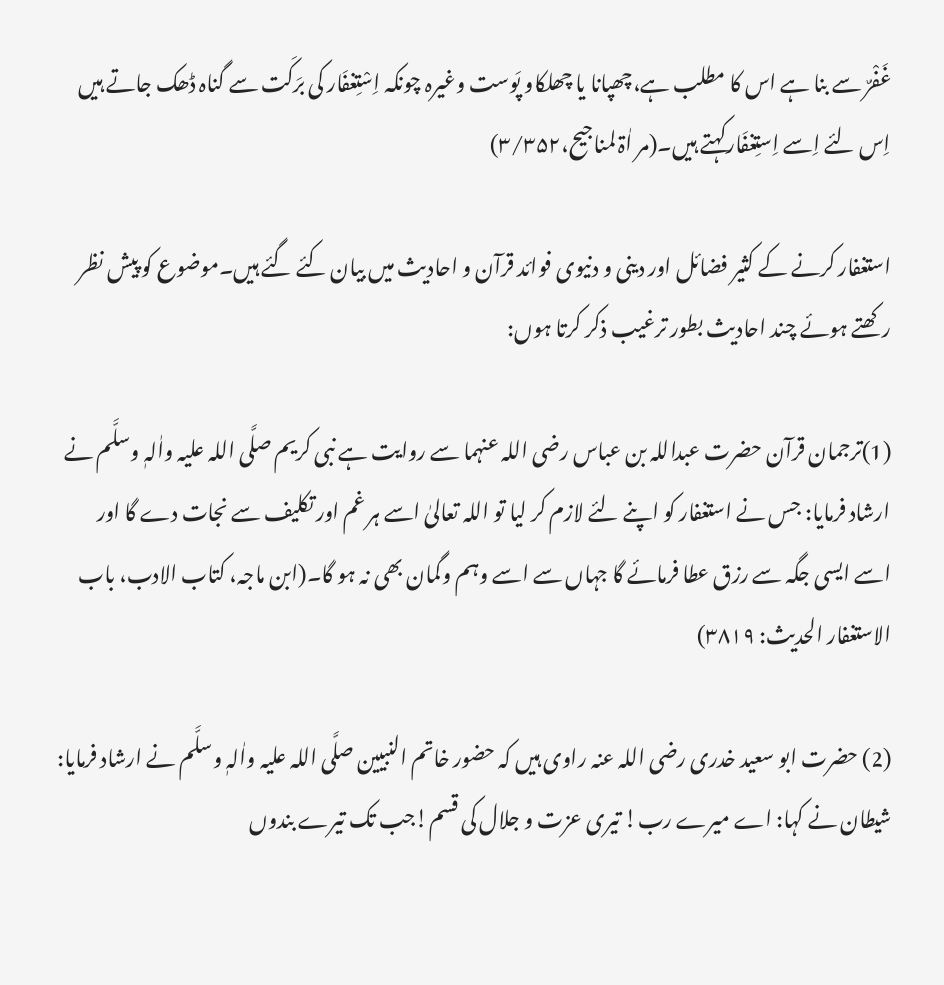غَفْرٌ سے بنا ہے اس کا مطلب ہے،چھپانا یا چھلکاو پَوست وغیرہ چونکہ اِسْتِغفَار کی برَکَت سے گناہ ڈھک جاتے ہیں اِس لئے اِسے اِستِغفَارکہتے ہیں۔(مر اٰۃ لمناجیح،۳/۳۵۲)

استغفار کرنے کے کثیر فضائل اور دینی و دنیوی فوائد قرآن و احادیث میں بیان کئے گئے ہیں۔موضوع کو پیش نظر رکھتے ہوئے چند احادیث بطور ترغیب ذکر کرتا ہوں:

(1)ترجمان قرآن حضرت عبداللہ بن عباس رضی اللہ عنہما سے روایت ہے نبی کریم صلَّی اللہ علیہ واٰلہٖ وسلَّم نے ارشاد فرمایا: جس نے استغفار کو اپنے لئے لازم کر لیا تو اللہ تعالیٰ اسے ہر غم اور تکلیف سے نجات دے گا اور اسے ایسی جگہ سے رزق عطا فرمائے گا جہاں سے اسے وہم وگمان بھی نہ ہو گا۔(ابن ماجہ، کتاب الادب، باب الاستغفار الحدیث: ۳۸۱۹)

(2) حضرت ابو سعید خدری رضی اللہ عنہ راوی ہیں کہ حضور خاتم النبیین صلَّی اللہ علیہ واٰلہٖ وسلَّم نے ارشاد فرمایا: شیطان نے کہا: اے میرے رب! تیری عزت و جلال کی قسم!جب تک تیرے بندوں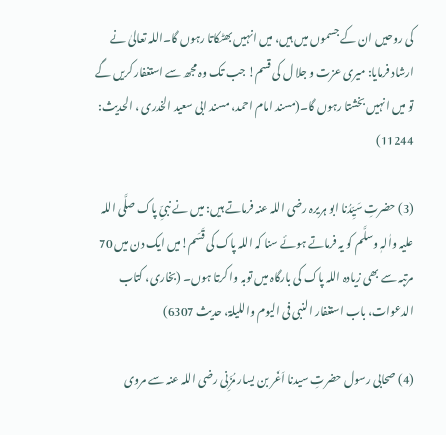کی روحیں ان کے جسموں میں ہیں، میں انہیں بھٹکاتا رہوں گا۔اللہ تعالیٰ نے ارشاد فرمایا: میری عزت و جلا ل کی قسم! جب تک وہ مجھ سے استغفار کریں گے تو میں انہیں بخشتا رہوں گا۔(مسند امام احمد، مسند ابی سعید الخدری ، الحدیث: 11244)

(3) حضرتِ سَیِّدُنا ابو ہریرہ رضی اللہ عنہ فرماتے ہیں: میں نے نبیِّ پاک صلَّی اللہ علیہ واٰلہٖ وسلَّم کو یہ فرماتے ہوئے سنا کہ اللہ پاک کی قَسَم!میں ایک دن میں 70 مرتبہ سے بھی زیادہ اللہ پاک کی بارگاہ میں توبہ وا کرتا ہوں۔ (بخاری، کتاب الدعوات، باب استغفار النبی فی الیوم واللیلۃ، حدیث 6307)

(4) صحابی رسول حضرتِ سیدنا اَغَر بن یسار مُزَنِی رضی اللہ عنہ سے مروی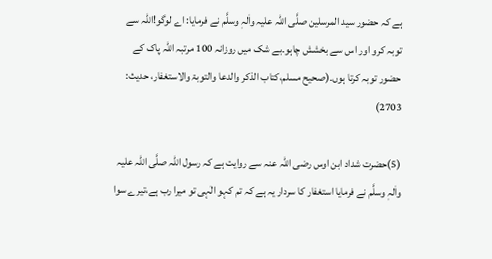ہے کہ حضور سید المرسلین صلَّی اللہ علیہ واٰلہٖ وسلَّم نے فرمایا: اے لوگو!اللہ سے توبہ کرو اور اس سے بخشش چاہو۔بے شک میں روزانہ 100 مرتبہ اللہ پاک کے حضور توبہ کرتا ہوں۔(صحیح مسلم،کتاب الذکر والدعا والتوبۃ والاستغفار، حدیث: 2703)

(5)حضرت شداد ابن اوس رضی اللہ عنہ سے روایت ہے کہ رسول اللہ صلَّی اللہ علیہ واٰلہٖ وسلَّم نے فرمایا استغفار کا سردار یہ ہے کہ تم کہو الٰہی تو میرا رب ہے،تیرے سوا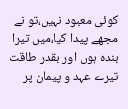کوئی معبود نہیں،تو نے مجھے پیدا کیا،میں تیرا بندہ ہوں اور بقدر طاقت تیرے عہد و پیمان پر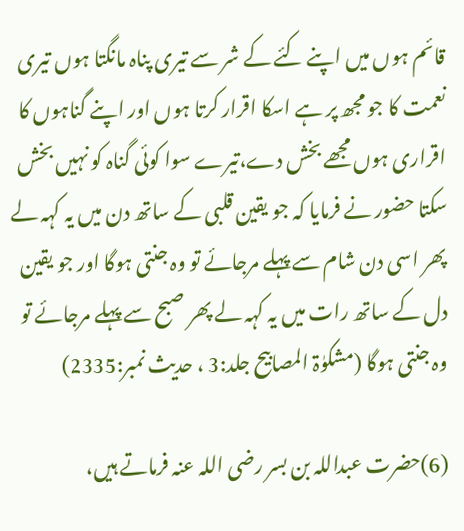قائم ہوں میں اپنے کئے کے شر سے تیری پناہ مانگتا ہوں تیری نعمت کا جو مجھ پر ہے اسکا اقرار کرتا ہوں اور اپنے گناہوں کا اقراری ہوں مجھے بخش دے،تیرے سوا کوئی گناہ کو نہیں بخش سکتا حضور نے فرمایا کہ جو یقین قلبی کے ساتھ دن میں یہ کہہ لے پھر اسی دن شام سے پہلے مرجائے تو وہ جنتی ہوگا اور جو یقین دل کے ساتھ رات میں یہ کہہ لے پھر صبح سے پہلے مرجائے تو وہ جنتی ہوگا (مشکوٰۃ المصابیح جلد:3 ، حدیث نمبر:2335)

(6)حضرت عبداللہ بن بسر رضی اللہ عنہ فرماتے ہیں،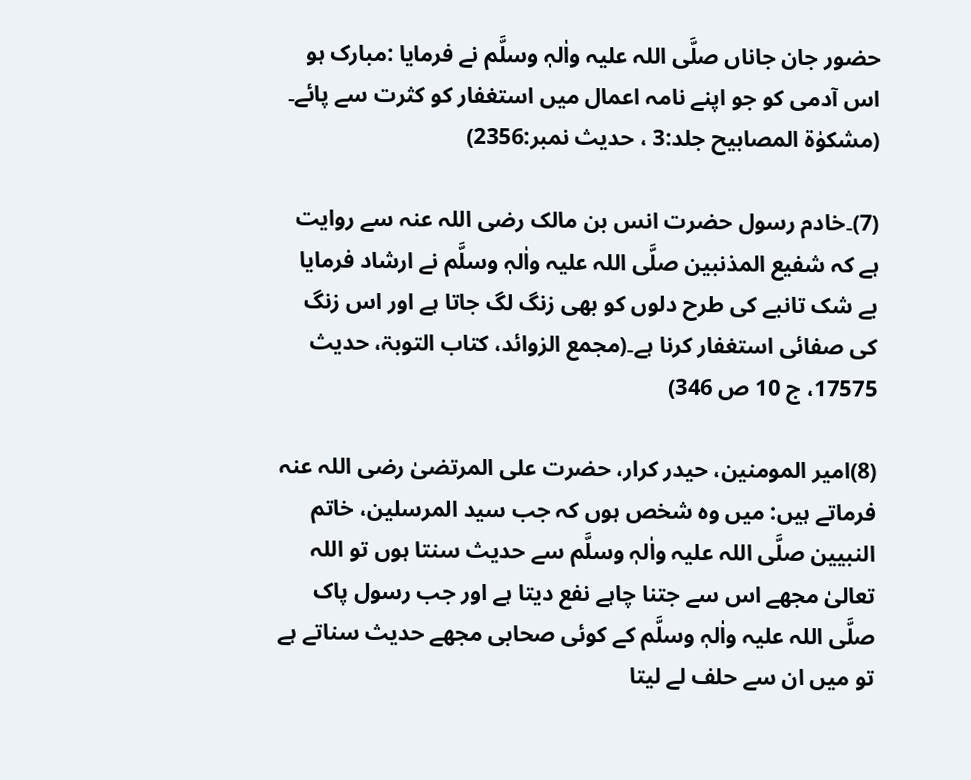حضور جان جاناں صلَّی اللہ علیہ واٰلہٖ وسلَّم نے فرمایا :مبارک ہو اس آدمی کو جو اپنے نامہ اعمال میں استغفار کو کثرت سے پائے۔ (مشکوٰۃ المصابیح جلد:3 ، حدیث نمبر:2356)

(7)۔خادم رسول حضرت انس بن مالک رضی اللہ عنہ سے روایت ہے کہ شفیع المذنبین صلَّی اللہ علیہ واٰلہٖ وسلَّم نے ارشاد فرمایا بے شک تانبے کی طرح دلوں کو بھی زنگ لگ جاتا ہے اور اس زنگ کی صفائی استغفار کرنا ہے۔(مجمع الزوائد، کتاب التوبۃ، حدیث 17575، ج 10 ص 346)

(8)امیر المومنین، حیدر کرار، حضرت علی المرتضیٰ رضی اللہ عنہ فرماتے ہیں: میں وہ شخص ہوں کہ جب سید المرسلین، خاتم النبیین صلَّی اللہ علیہ واٰلہٖ وسلَّم سے حدیث سنتا ہوں تو اللہ تعالیٰ مجھے اس سے جتنا چاہے نفع دیتا ہے اور جب رسول پاک صلَّی اللہ علیہ واٰلہٖ وسلَّم کے کوئی صحابی مجھے حدیث سناتے ہے تو میں ان سے حلف لے لیتا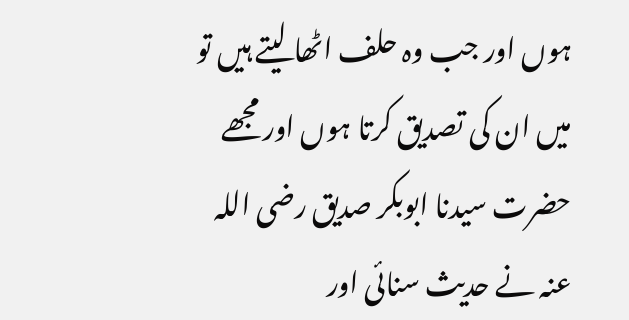ہوں اور جب وہ حلف اٹھا لیتے ہیں تو میں ان کی تصدیق کرتا ہوں اور مجھے حضرت سیدنا ابوبکر صدیق رضی اللہ عنہ نے حدیث سنائی اور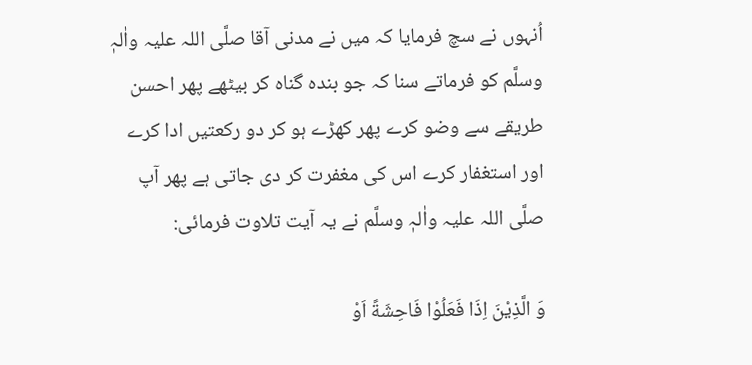اُنہوں نے سچ فرمایا کہ میں نے مدنی آقا صلَّی اللہ علیہ واٰلہٖ وسلَّم کو فرماتے سنا کہ جو بندہ گناہ کر بیٹھے پھر احسن طریقے سے وضو کرے پھر کھڑے ہو کر دو رکعتیں ادا کرے اور استغفار کرے اس کی مغفرت کر دی جاتی ہے پھر آپ صلَّی اللہ علیہ واٰلہٖ وسلَّم نے یہ آیت تلاوت فرمائی:

وَ الَّذِیْنَ اِذَا فَعَلُوْا فَاحِشَةً اَوْ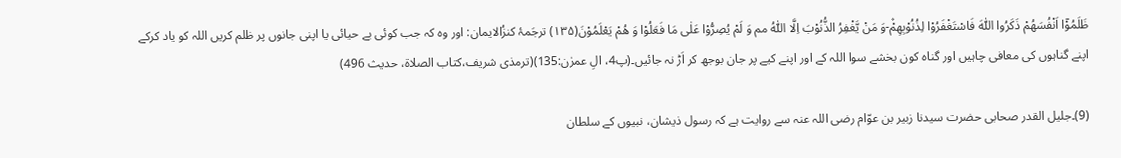ظَلَمُوْۤا اَنْفُسَهُمْ ذَكَرُوا اللّٰهَ فَاسْتَغْفَرُوْا لِذُنُوْبِهِمْ۫-وَ مَنْ یَّغْفِرُ الذُّنُوْبَ اِلَّا اللّٰهُ مم وَ لَمْ یُصِرُّوْا عَلٰى مَا فَعَلُوْا وَ هُمْ یَعْلَمُوْنَ(۱۳۵) ترجَمۂ کنزُالایمان: اور وہ کہ جب کوئی بے حیائی یا اپنی جانوں پر ظلم کریں اللہ کو یاد کرکے اپنے گناہوں کی معافی چاہیں اور گناہ کون بخشے سوا اللہ کے اور اپنے کیے پر جان بوجھ کر اَڑ نہ جائیں۔(پ4، الِ عمرٰن:135)(ترمذی شریف،کتاب الصلاۃ، حدیث 496)

(9)۔جلیل القدر صحابی حضرت سیدنا زبیر بن عوّام رضی اللہ عنہ سے روایت ہے کہ رسول ذیشان، نبیوں کے سلطان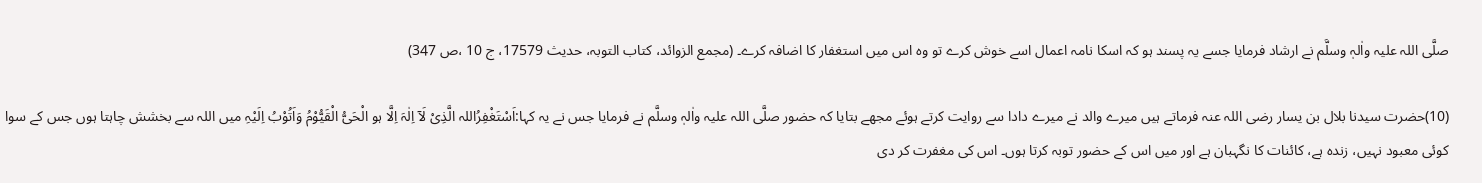صلَّی اللہ علیہ واٰلہٖ وسلَّم نے ارشاد فرمایا جسے یہ پسند ہو کہ اسکا نامہ اعمال اسے خوش کرے تو وہ اس میں استغفار کا اضافہ کرے۔ (مجمع الزوائد، کتاب التوبہ، حدیث 17579، ج 10 ،ص 347)

(10)حضرت سیدنا بلال بن یسار رضی اللہ عنہ فرماتے ہیں میرے والد نے میرے دادا سے روایت کرتے ہوئے مجھے بتایا کہ حضور صلَّی اللہ علیہ واٰلہٖ وسلَّم نے فرمایا جس نے یہ کہا:اَسْتَغْفِرُاللہ الَّذِیْ لَآ اِلٰہَ اِلَّا ہو الْحَیُّ الْقَیُّوْمُ وَاَتُوْبُ اِلَیْہِ میں اللہ سے بخشش چاہتا ہوں جس کے سوا کوئی معبود نہیں، زندہ ہے، کائنات کا نگہبان ہے اور میں اس کے حضور توبہ کرتا ہوں۔ اس کی مغفرت کر دی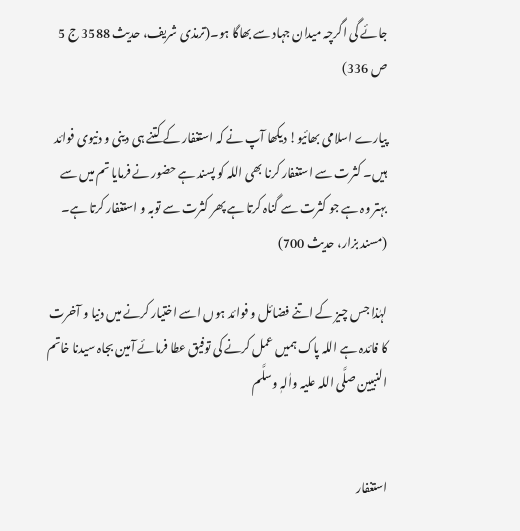جائے گی اگرچہ میدان جہاد سے بھاگا ہو۔(ترمذی شریف، حدیث 3588 ج 5 ص 336)

پیارے اسلامی بھائیو! دیکھا آپ نے کہ استغفار کے کتنے ہی دینی و دنیوی فوائد ہیں۔ کثرت سے استغفار کرنا بھی اللہ کو پسند ہے حضور نے فرمایا تم میں سے بہتر وہ ہے جو کثرت سے گناہ کرتا ہے پھر کثرت سے توبہ و استغفار کرتا ہے۔ (مسند بزار، حدیث 700)

لہٰذا جس چیز کے اتنے فضائل و فوائد ہوں اسے اختیار کرنے میں دنیا و آخرت کا فائدہ ہے اللہ پاک ہمیں عمل کرنے کی توفیق عطا فرمائے آمین بجاہ سیدنا خاتم النبیین صلَّی اللہ علیہ واٰلہٖ وسلَّم


استغفار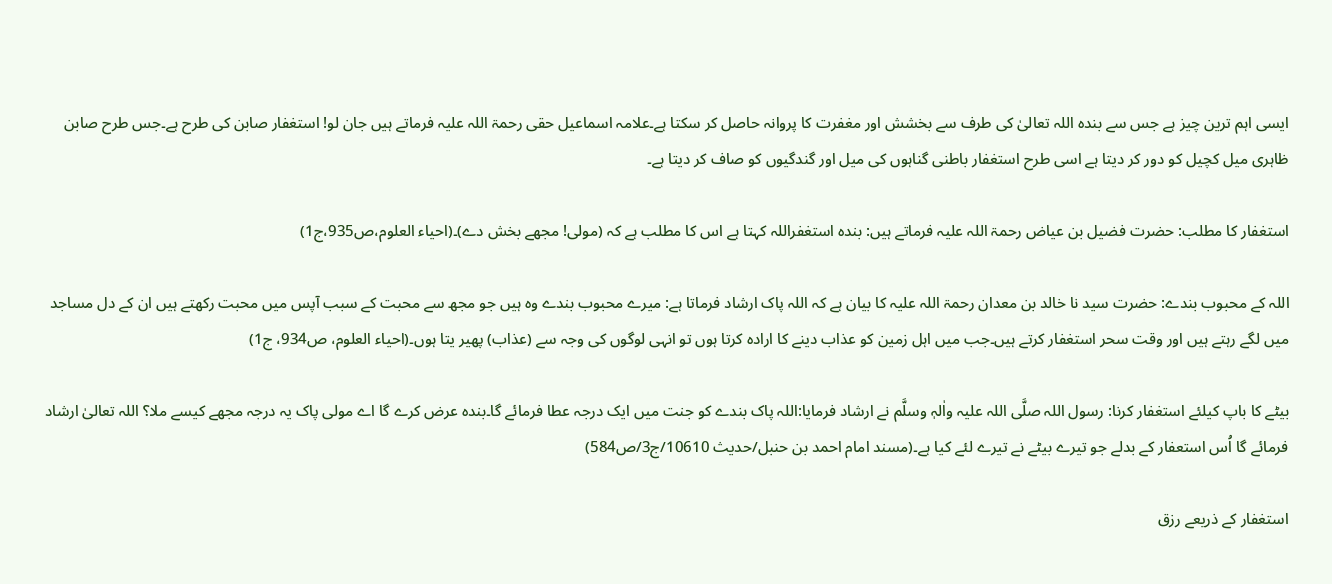ایسی اہم ترین چیز ہے جس سے بندہ اللہ تعالیٰ کی طرف سے بخشش اور مغفرت کا پروانہ حاصل کر سکتا ہے۔علامہ اسماعیل حقی رحمۃ اللہ علیہ فرماتے ہیں جان لو! استغفار صابن کی طرح ہے۔جس طرح صابن ظاہری میل کچیل کو دور کر دیتا ہے اسی طرح استغفار باطنی گناہوں کی میل اور گندگیوں کو صاف کر دیتا ہے۔

استغفار کا مطلب: حضرت فضیل بن عیاض رحمۃ اللہ علیہ فرماتے ہیں: بندہ استغفراللہ کہتا ہے اس کا مطلب ہے کہ (مولی! مجھے بخش دے)۔(احیاء العلوم،ص935،ج1)

اللہ کے محبوب بندے: حضرت سید نا خالد بن معدان رحمۃ اللہ علیہ کا بیان ہے کہ اللہ پاک ارشاد فرماتا ہے: میرے محبوب بندے وہ ہیں جو مجھ سے محبت کے سبب آپس میں محبت رکھتے ہیں ان کے دل مساجد میں لگے رہتے ہیں اور وقت سحر استغفار کرتے ہیں۔جب میں اہل زمین کو عذاب دینے کا ارادہ کرتا ہوں تو انہی لوگوں کی وجہ سے (عذاب) پھیر یتا ہوں۔(احیاء العلوم، ص934، ج1)

بیٹے کا باپ کیلئے استغفار کرنا: رسول اللہ صلَّی اللہ علیہ واٰلہٖ وسلَّم نے ارشاد فرمایا:اللہ پاک بندے کو جنت میں ایک درجہ عطا فرمائے گا۔بندہ عرض کرے گا اے مولی پاک یہ درجہ مجھے کیسے ملا؟ اللہ تعالیٰ ارشاد فرمائے گا اُس استعفار کے بدلے جو تیرے بیٹے نے تیرے لئے کیا ہے۔(مسند امام احمد بن حنبل/حدیث 10610/ج3/ص584)

استغفار کے ذریعے رزق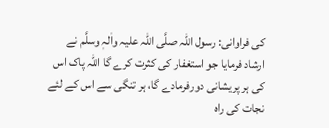کی فراوانی: رسول اللہ صلَّی اللہ علیہ واٰلہٖ وسلَّم نے ارشاد فرمایا جو استغفار کی کثرت کرے گا اللہ پاک اس کی ہر پریشانی دورفرمادے گا، ہر تنگی سے اس کے لئے نجات کی راہ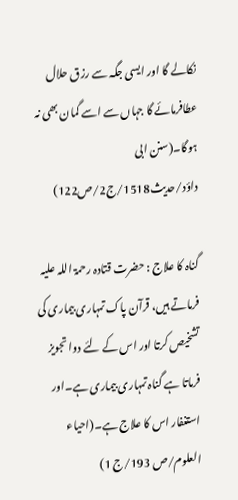نکالے گا اور ایسی جگہ سے رزق حلال عطافرمائے گا جہاں سے اسے گمان بھی نہ ہوگا۔(سنن ابی داؤد/حدیث1518/ج2/ص122)

گناہ کا علاج : حضرت قتادہ رحمۃ اللہ علیہ فرماتے ہیں، قرآن پاک تمہاری بیماری کی تشخیص کرتا اور اس کے لئے دوا تجویز فرماتا ہے گناہ تمہاری بیماری ہے۔اور استغفار اس کا علاج ہے۔(احیاء العلوم/ص 193/ج 1)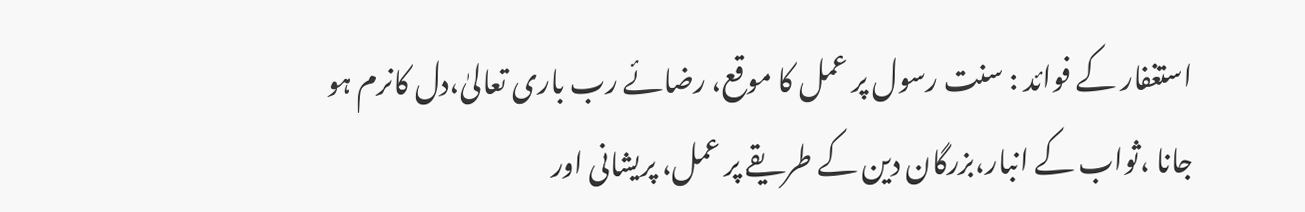استغفار کے فوائد : سنت رسول پر عمل کا موقع، رضائے رب باری تعالیٰ،دل کانرم ہو جانا ،ثواب کے انبار،بزرگان دین کے طریقے پر عمل، پریشانی اور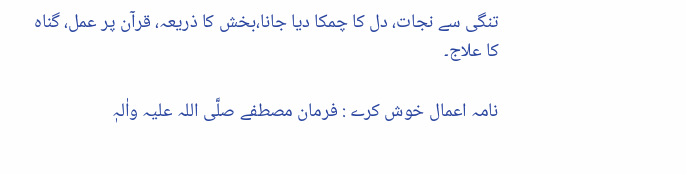تنگی سے نجات، دل کا چمکا دیا جانا،بخش کا ذریعہ، قرآن پر عمل، گناہ کا علاج۔

نامہ اعمال خوش کرے : فرمان مصطفے صلَّی اللہ علیہ واٰلہٖ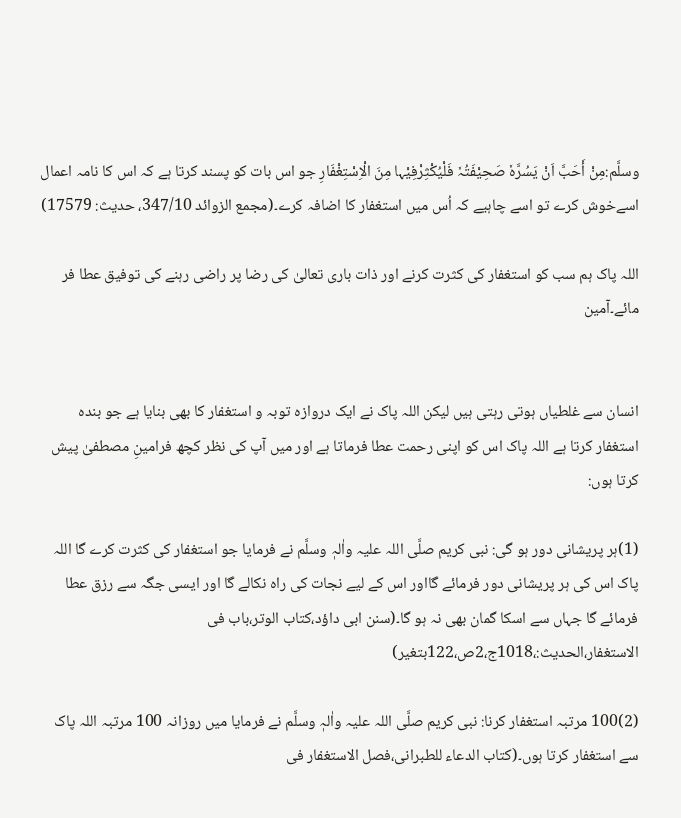وسلَّم:مِنْ أَحَبَّ اَنْ یَسُرَّہٗ صَحِیْفَتُہٗ فَلْیُکْثِرْفِیْہا مِنَ الْاِسْتِغْفَارِ جو اس بات کو پسند کرتا ہے کہ اس کا نامہ اعمال اسےخوش کرے تو اسے چاہیے کہ اُس میں استغفار کا اضافہ کرے۔(مجمع الزوائد 347/10، حدیث: 17579)

اللہ پاک ہم سب کو استغفار کی کثرت کرنے اور ذات باری تعالیٰ کی رضا پر راضی رہنے کی توفیق عطا فر مائے۔آمین


انسان سے غلطیاں ہوتی رہتی ہیں لیکن اللہ پاک نے ایک دروازہ توبہ و استغفار کا بھی بنایا ہے جو بندہ استغفار کرتا ہے اللہ پاک اس کو اپنی رحمت عطا فرماتا ہے اور میں آپ کی نظر کچھ فرامینِ مصطفیٰ پیش کرتا ہوں:

(1)ہر پریشانی دور ہو گی: نبی کریم صلَّی اللہ علیہ واٰلہٖ وسلَّم نے فرمایا جو استغفار کی کثرت کرے گا اللہ پاک اس کی ہر پریشانی دور فرمائے گااور اس کے لیے نجات کی راہ نکالے گا اور ایسی جگہ سے رزق عطا فرمائے گا جہاں سے اسکا گمان بھی نہ ہو گا۔(سنن ابی داؤد،کتاب الوتر،باب فی الاستغفار،الحدیث:،1018ج،2ص،122بتغیر)

(2)100 مرتبہ استغفار کرنا: نبی کریم صلَّی اللہ علیہ واٰلہٖ وسلَّم نے فرمایا میں روزانہ 100 مرتبہ اللہ پاک سے استغفار کرتا ہوں۔(کتاب الدعاء للطبرانی،فصل الاستغفار فی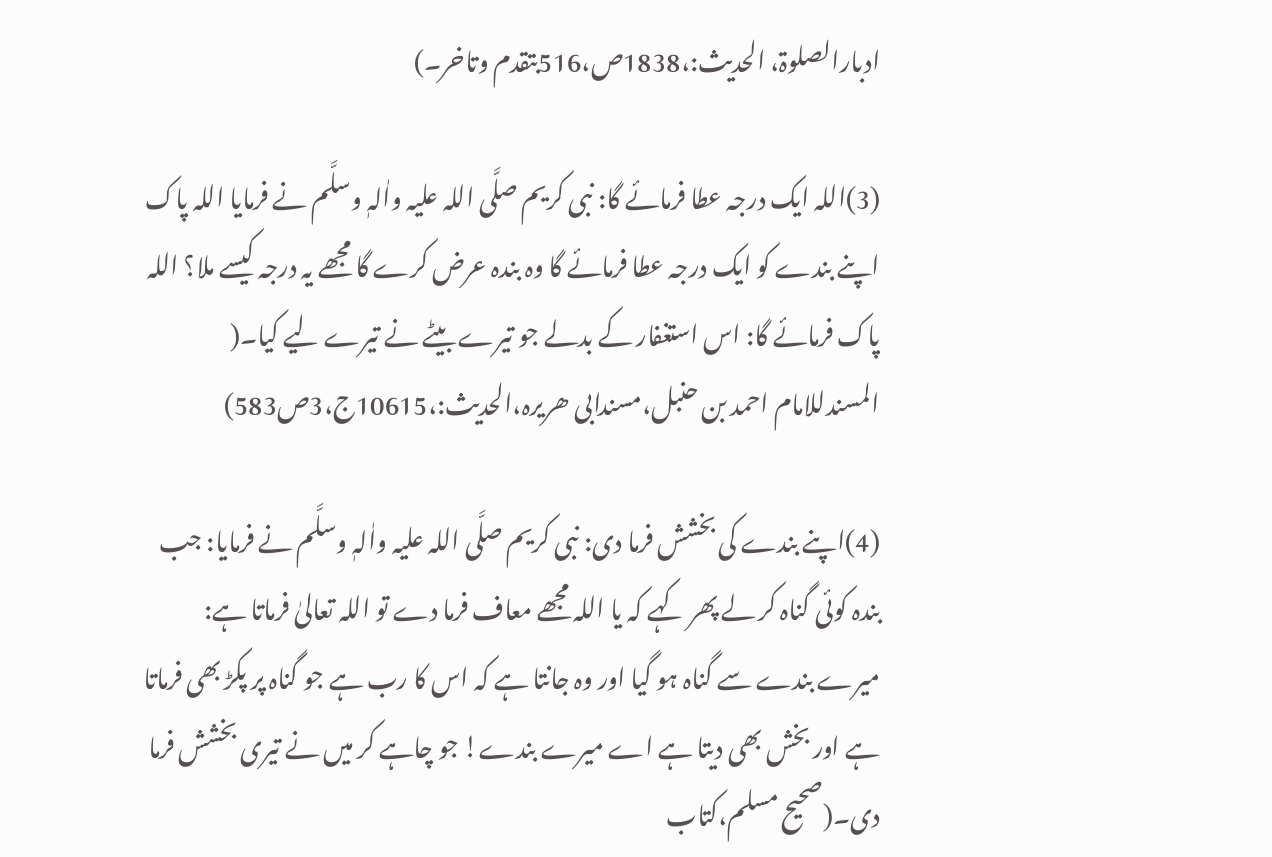ادبارالصلوۃ، الحدیث:،1838ص،516بتقدم وتاخر۔)

(3)اللہ ایک درجہ عطا فرمائے گا: نبی کریم صلَّی اللہ علیہ واٰلہٖ وسلَّم نے فرمایا اللہ پاک اپنے بندے کو ایک درجہ عطا فرمائے گا وہ بندہ عرض کرے گا مجھے یہ درجہ کیسے ملا؟ اللہ پاک فرمائے گا: اس استغفار کے بدلے جو تیرے بیٹے نے تیرے لیے کیا۔( المسندللامام احمد بن حنبل،مسندابی ھریرہ،الحدیث:،10615ج،3ص583)

(4)اپنے بندے کی بخشش فرما دی: نبی کریم صلَّی اللہ علیہ واٰلہٖ وسلَّم نے فرمایا: جب بندہ کوئی گناہ کر لے پھر کہے کہ یا اللہ مجھے معاف فرما دے تو اللہ تعالیٰ فرماتا ہے: میرے بندے سے گناہ ہو گیا اور وہ جانتا ہے کہ اس کا رب ہے جو گناہ پر پکڑ بھی فرماتا ہے اور بخش بھی دیتا ہے اے میرے بندے! جو چاہے کر میں نے تیری بخشش فرما دی۔(صحیح مسلم،کتاب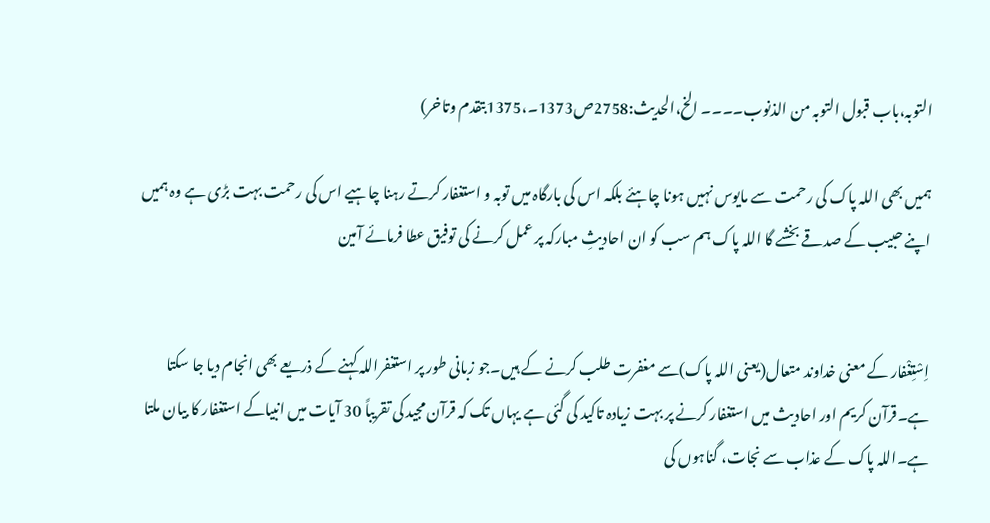التوبہ،باب قبول التوبہ من الذنوب۔۔۔۔ الخ،الحدیث:2758ص1373۔،1375بتقدم وتاخر)

ہمیں بھی اللہ پاک کی رحمت سے مایوس نہیں ہونا چاہئے بلکہ اس کی بارگاہ میں توبہ و استغفار کرتے رہنا چاہیے اس کی رحمت بہت بڑی ہے وہ ہمیں اپنے حبیب کے صدقے بخشے گا اللہ پاک ہم سب کو ان احادیثِ مبارکہ پر عمل کرنے کی توفیق عطا فرمائے آمین


اِسْتِغْفار کے معنی خداوند متعال(یعنی اللہ پاک)سے مغفرت طلب کرنے کے ہیں۔جو زبانی طور پر استغفراللہ کہنے کے ذریعے بھی انجام دیا جا سکتا ہے۔قرآن کریم اور احادیث میں استغفار کرنے پر بہت زیادہ تاکید کی گئی ہے یہاں تک کہ قرآن مجید کی تقریباً 30 آیات میں انبیاکے استغفار کا بیان ملتا ہے۔اللہ پاک کے عذاب سے نجات، گناہوں کی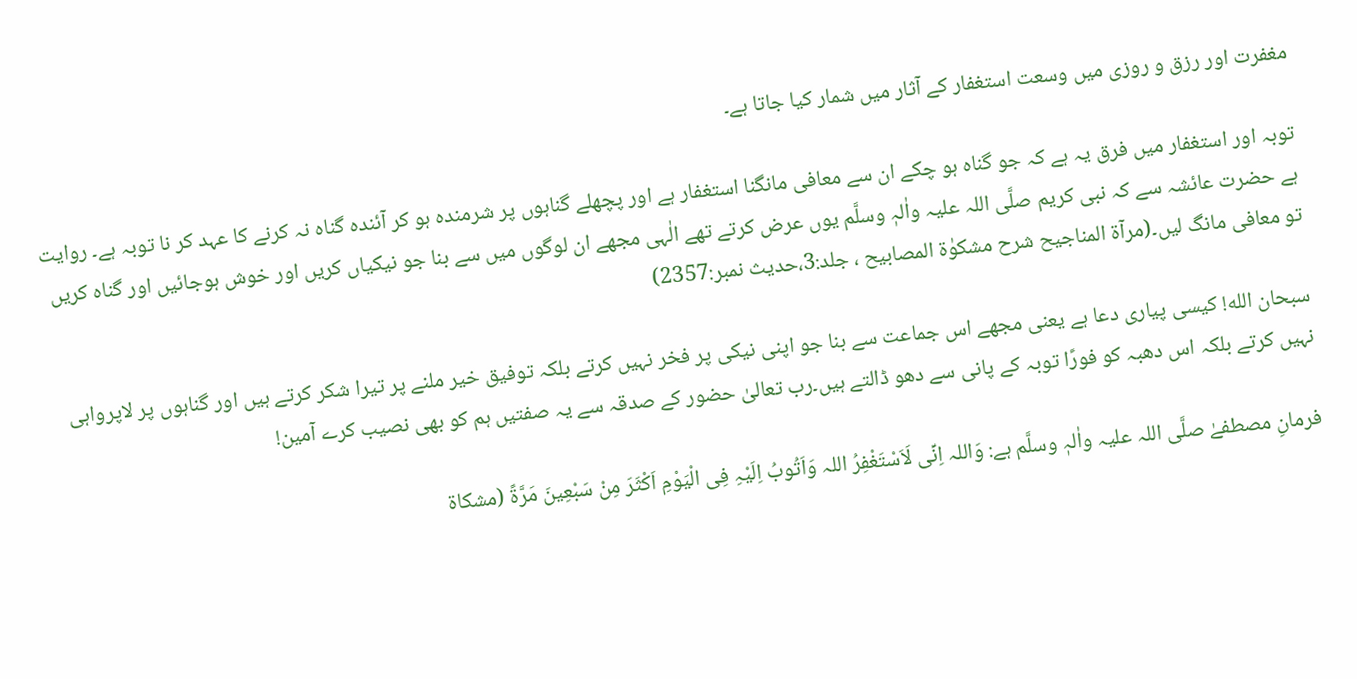مغفرت اور رزق و روزی میں وسعت استغفار کے آثار میں شمار کیا جاتا ہے۔

توبہ اور استغفار میں فرق یہ ہے کہ جو گناہ ہو چکے ان سے معافی مانگنا استغفار ہے اور پچھلے گناہوں پر شرمندہ ہو کر آئندہ گناہ نہ کرنے کا عہد کر نا توبہ ہے۔ روایت ہے حضرت عائشہ سے کہ نبی کریم صلَّی اللہ علیہ واٰلہٖ وسلَّم یوں عرض کرتے تھے الٰہی مجھے ان لوگوں میں سے بنا جو نیکیاں کریں اور خوش ہوجائیں اور گناہ کریں تو معافی مانگ لیں۔(مرآۃ المناجیح شرح مشکوٰۃ المصابیح ، جلد:3،حدیث نمبر:2357)

سبحان الله! کیسی پیاری دعا ہے یعنی مجھے اس جماعت سے بنا جو اپنی نیکی پر فخر نہیں کرتے بلکہ توفیق خیر ملنے پر تیرا شکر کرتے ہیں اور گناہوں پر لاپرواہی نہیں کرتے بلکہ اس دھبہ کو فورًا توبہ کے پانی سے دھو ڈالتے ہیں۔رب تعالیٰ حضور کے صدقہ سے یہ صفتیں ہم کو بھی نصیب کرے آمین!

فرمانِ مصطفےٰ صلَّی اللہ علیہ واٰلہٖ وسلَّم ہے: وَاللہ اِنِّی لَاَسْتَغْفِرُ اللہ وَاَتُوبُ اِلَیْہِ فِی الْیَوْمِ اَکْثَرَ مِنْ سَبْعِینَ مَرَّۃً (مشکاۃ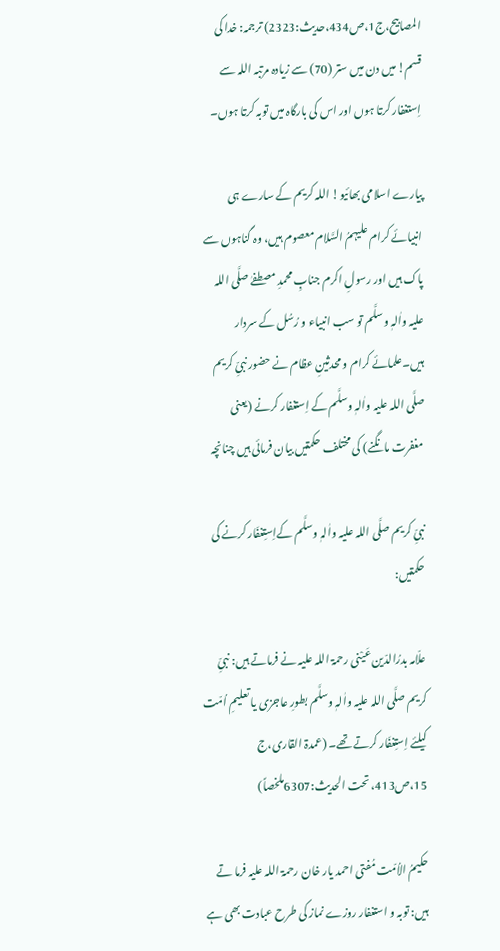المصابیح،ج1،ص434،حدیث:2323) ترجمہ: خدا کی قسم! میں دن میں ستر (70) سے زیادہ مرتبہ اللہ سے اِستغفار کرتا ہوں اور اس کی بارگاہ میں توبہ کرتا ہوں۔

پیارے اسلامی بھائیو! اللہ کریم کے سارے ہی انبیائے کرام علیہمُ السَّلام معصوم ہیں، وہ گناہوں سے پاک ہیں اور رسولِ اکرم جنابِ محمدِ مصطفےٰ صلَّی اللہ علیہ واٰلہٖ وسلَّم تو سب انبیاء و رُسُل کے سردار ہیں۔علمائے کرام و محدثینِ عظام نے حضور نبیِّ کریم صلَّی اللہ علیہ واٰلہٖ وسلَّم کے اِستغفار کرنے (یعنی مغفرت مانگنے) کی مختلف حکمتیں بیان فرمائی ہیں چنانچہ

نبیِّ کریم صلَّی اللہ علیہ واٰلہٖ وسلَّم کےاِستِغفَار کرنے کی حکمتیں:

علّامہ بدرُالدّین عَیْنی رحمۃ اللہ علیہ نے فرماتے ہیں: نبیِّ کریم صلَّی اللہ علیہ واٰلہٖ وسلَّم بطورِ عاجزی یا تعلیمِ اُمّت کیلئے اِستِغفَار کرتے تھے۔ (عمدۃ القاری،ج 15،ص413، تحت الحدیث:6307ملخصاً)

حکیمُ الاُمّت مُفتی احمد یار خان رحمۃ اللہ علیہ فرما تے ہیں: توبہ و استغفار روزے نماز کی طرح عبادت بھی ہے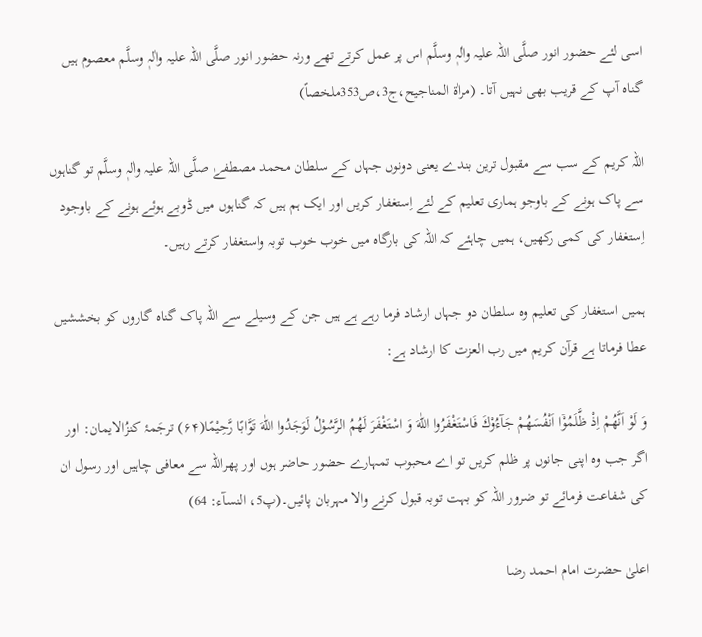اسی لئے حضور انور صلَّی اللہ علیہ واٰلہٖ وسلَّم اس پر عمل کرتے تھے ورنہ حضور انور صلَّی اللہ علیہ واٰلہٖ وسلَّم معصوم ہیں گناہ آپ کے قریب بھی نہیں آتا۔ (مراٰۃ المناجیح،ج3،ص353ملخصاً)

اللہ کریم کے سب سے مقبول ترین بندے یعنی دونوں جہاں کے سلطان محمد مصطفےٰ صلَّی اللہ علیہ واٰلہٖ وسلَّم تو گناہوں سے پاک ہونے کے باوجو ہماری تعلیم کے لئے اِستغفار کریں اور ایک ہم ہیں کہ گناہوں میں ڈوبے ہوئے ہونے کے باوجود اِستغفار کی کمی رکھیں، ہمیں چاہئے کہ اللہ کی بارگاہ میں خوب خوب توبہ واستغفار کرتے رہیں۔

ہمیں استغفار کی تعلیم وہ سلطان دو جہاں ارشاد فرما رہے ہے ہیں جن کے وسیلے سے اللہ پاک گناہ گاروں کو بخششیں عطا فرماتا ہے قرآن کریم میں رب العزت کا ارشاد ہے:

وَ لَوْ اَنَّهُمْ اِذْ ظَّلَمُوْۤا اَنْفُسَهُمْ جَآءُوْكَ فَاسْتَغْفَرُوا اللّٰهَ وَ اسْتَغْفَرَ لَهُمُ الرَّسُوْلُ لَوَجَدُوا اللّٰهَ تَوَّابًا رَّحِیْمًا(۶۴) ترجَمۂ کنزُالایمان: اور اگر جب وہ اپنی جانوں پر ظلم کریں تو اے محبوب تمہارے حضور حاضر ہوں اور پھراللہ سے معافی چاہیں اور رسول ان کی شفاعت فرمائے تو ضرور اللہ کو بہت توبہ قبول کرنے والا مہربان پائیں۔(پ5، النسآء: 64)

اعلیٰ حضرت امام احمد رضا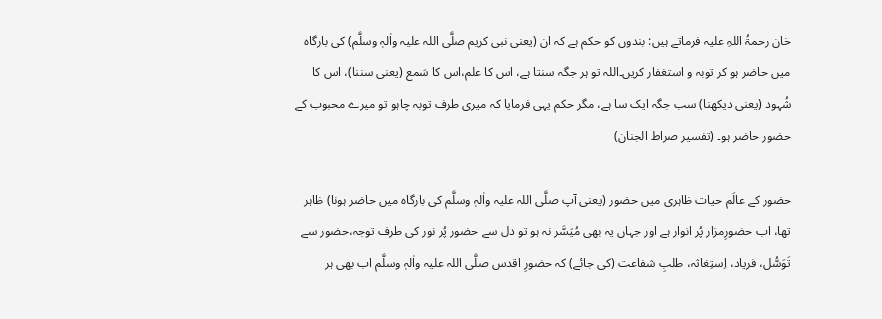خان رحمۃُ اللہِ علیہ فرماتے ہیں: بندوں کو حکم ہے کہ ان (یعنی نبی کریم صلَّی اللہ علیہ واٰلہٖ وسلَّم) کی بارگاہ میں حاضر ہو کر توبہ و استغفار کریں۔اللہ تو ہر جگہ سنتا ہے، اس کا علم،اس کا سَمع (یعنی سننا)، اس کا شُہود (یعنی دیکھنا) سب جگہ ایک سا ہے، مگر حکم یہی فرمایا کہ میری طرف توبہ چاہو تو میرے محبوب کے حضور حاضر ہو۔ (تفسیر صراط الجنان)

حضور کے عالَم حیات ظاہری میں حضور (یعنی آپ صلَّی اللہ علیہ واٰلہٖ وسلَّم کی بارگاہ میں حاضر ہونا) ظاہر تھا، اب حضورِمزار پُر انوار ہے اور جہاں یہ بھی مُیَسَّر نہ ہو تو دل سے حضور پُر نور کی طرف توجہ،حضور سے تَوَسُّل، فریاد، اِستِغاثہ، طلبِ شفاعت (کی جائے) کہ حضورِ اقدس صلَّی اللہ علیہ واٰلہٖ وسلَّم اب بھی ہر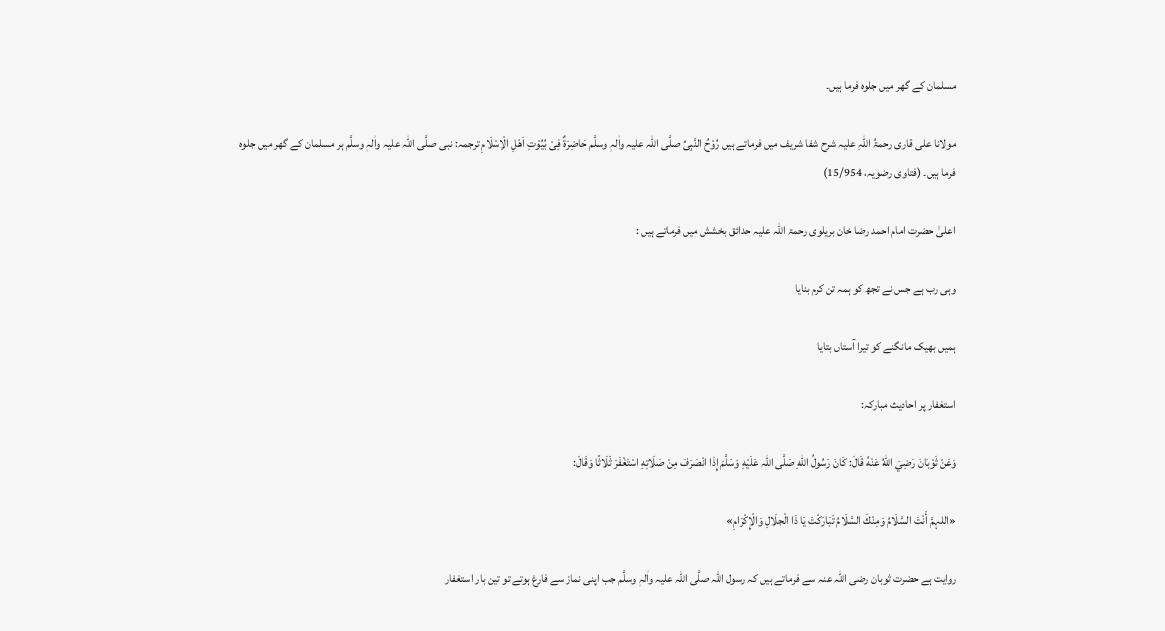مسلمان کے گھر میں جلوہ فرما ہیں۔

مولانا علی قاری رحمۃُ اللہِ علیہ شرح شفا شریف میں فرماتے ہیں رُوْحُ النَّبِیِّ صلَّی اللہ علیہ واٰلہٖ وسلَّم حَاضِرَۃٌ فِیْ بُیُوْتِ اَھْلِ الْاِسْلَامِ ترجمہ: نبی صلَّی اللہ علیہ واٰلہٖ وسلَّم ہر مسلمان کے گھر میں جلوہ فرما ہیں۔ (فتاوی رضویہ، 15/954)

اعلیٰ حضرت امام احمد رضا خان بریلوی رحمۃ اللہ علیہ حدائق بخشش میں فرماتے ہیں :

وہی رب ہے جس نے تجھ کو ہمہ تن کرم بنایا

ہمیں بھیک مانگنے کو تیرا آستاں بتایا

استغفار پر احادیث مبارکہ:

وَعَنْ ثَوْبَانَ رَضِيَ اللهُ عَنْهُ قَالَ: كَانَ رَسُولُ اللهِ صَلَّى اللہ عَلَيْهِ وَسَلَّمَ إِذَا انْصَرَفَ مِنْ صَلَاتِهِ اسْتَغْفَرَ ثَلَاثًا وَقَالَ:

«اللہمَّ أَنْتَ السَّلَامُ وَمِنْكَ السَّلَامُ تَبَارَكْتَ يَا ذَا الْجلَالِ وَالْإِكْرَامِ»

روایت ہے حضرت ثوبان رضی اللہ عنہ سے فرماتے ہیں کہ رسول اللہ صلَّی اللہ علیہ واٰلہٖ وسلَّم جب اپنی نماز سے فارغ ہوتے تو تین بار استغفار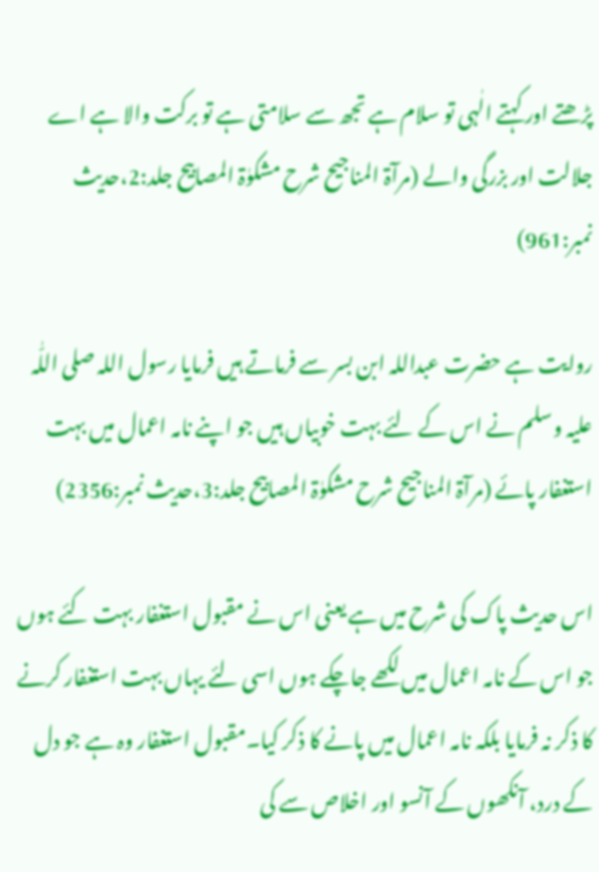پڑھتے اور کہتے الٰہی تو سلام ہے تجھ سے سلامتی ہے تو برکت والا ہے اے جلالت اور بزرگی والے (مرآۃ المناجیح شرح مشکوٰۃ المصابیح جلد:2،حدیث نمبر:961)

روایت ہے حضرت عبداللہ ابن بسر سے فرماتے ہیں فرمایا رسول اللہ صلی اللّٰہ علیہ وسلم نے اس کے لئے بہت خوبیاں ہیں جو اپنے نامہ اعمال میں بہت استغفار پائے (مرآۃ المناجیح شرح مشکوٰۃ المصابیح جلد:3،حدیث نمبر:2356)

اس حدیث پاک کی شرح میں ہے یعنی اس نے مقبول استغفار بہت کئے ہوں جو اس کے نامہ اعمال میں لکھے جاچکے ہوں اسی لئے یہاں بہت استغفار کرنے کا ذکر نہ فرمایا بلکہ نامہ اعمال میں پانے کا ذکر کیا۔مقبول استغفار وہ ہے جو دل کے درد، آنکھوں کے آنسو اور اخلاص سے کی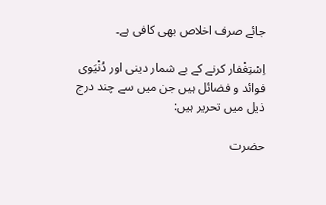جائے صرف اخلاص بھی کافی ہے۔

اِسْتِغْفار کرنے کے بے شمار دینی اور دُنْیَوی فوائد و فضائل ہیں جن میں سے چند درج ذیل میں تحریر ہیں:

حضرت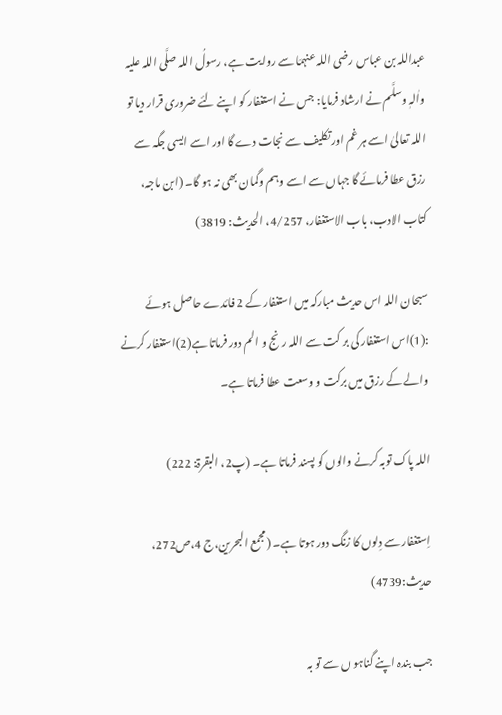عبداللہ بن عباس رضی اللہ عنہمَا سے روایت ہے، رسولُ اللہ صلَّی اللہ علیہ واٰلہٖ وسلَّم نے ارشاد فرمایا: جس نے استغفار کو اپنے لئے ضروری قرار دیا تو اللہ تعالیٰ اسے ہر غم اور تکلیف سے نجات دے گا اور اسے ایسی جگہ سے رزق عطا فرمائے گا جہاں سے اسے وہم وگمان بھی نہ ہو گا۔ (ابن ماجہ، کتاب الادب، باب الاستغفار، 4/257، الحدیث: 3819)

سبحان اللہ اس حدیث مبارکہ میں استغفار کے 2 فائدے حاصل ہوئے :(1)اس استغفار کی بر کت سے اللہ رنج و الم دور فرماتا ہے(2)استغفار کرنے والے کے رزق میں برکت و وسعت عطا فرماتا ہے۔

اللہ پاک توبہ کرنے والوں کو پسند فرماتا ہے۔ (پ2، البقرۃ: 222)

اِستغفار سے دِلوں کا زنگ دور ہوتا ہے۔ (مجمع البحرین،ج 4،ص272، حدیث:4739)

جب بندہ اپنے گناہو ں سے تو بہ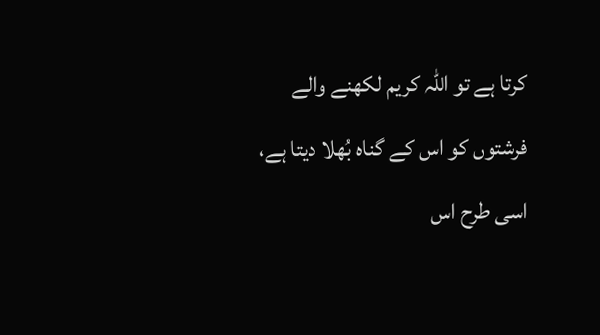کرتا ہے تو اللہ کریم لکھنے والے فرشتوں کو اس کے گناہ بُھلا دیتا ہے، اسی طرح اس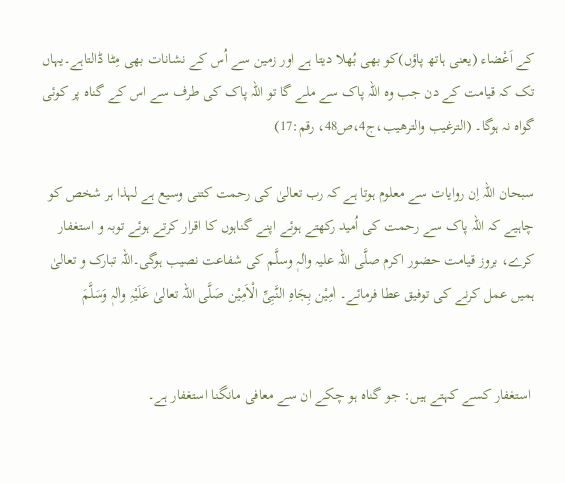کے اَعْضاء (یعنی ہاتھ پاؤں)کو بھی بُھلا دیتا ہے اور زمین سے اُس کے نشانات بھی مِٹا ڈالتاہے۔یہاں تک کہ قیامت کے دن جب وہ اللہ پاک سے ملے گا تو اللہ پاک کی طرف سے اس کے گناہ پر کوئی گواہ نہ ہوگا۔ (الترغیب والترھیب،ج4،ص48، رقم:17)

سبحان اللہ اِن روایات سے معلوم ہوتا ہے کہ رب تعالیٰ کی رحمت کتنی وسیع ہے لہذا ہر شخص کو چاہیے کہ اللہ پاک سے رحمت کی اُمید رکھتے ہوئے اپنے گناہوں کا اقرار کرتے ہوئے توبہ و استغفار کرے، بروز قیامت حضور اکرم صلَّی اللہ علیہ واٰلہٖ وسلَّم کی شفاعت نصیب ہوگی۔اللہ تبارک و تعالیٰ ہمیں عمل کرنے کی توفیق عطا فرمائے۔ اٰمِیْن بِجَاہِ النَّبِیِّ الْاَمِیْن صَلَّی اللہ تعالیٰ عَلَیْہِ واٰلہٖ وَسَلَّمَ


 استغفار کسے کہتے ہیں: جو گناہ ہو چکے ان سے معافی مانگنا استغفار ہے۔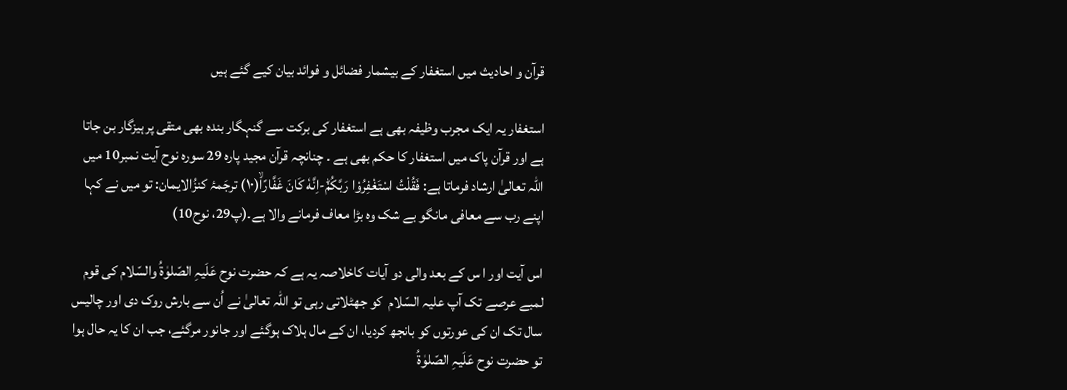قرآن و احادیث میں استغفار کے بیشمار فضائل و فوائد بیان کیے گئے ہیں

استغفار یہ ایک مجرب وظیفہ بھی ہے استغفار کی برکت سے گنہگار بندہ بھی متقی پرہیزگار بن جاتا ہے اور قرآن پاک میں استغفار کا حکم بھی ہے ۔ چنانچہ قرآن مجید پارہ 29 سورہ نوح آیت نمبر10 میں اللہ تعالیٰ ارشاد فرماتا ہے: فَقُلْتُ اسْتَغْفِرُوْا رَبَّكُمْؕ-اِنَّهٗ كَانَ غَفَّارًاۙ(۱۰) ترجَمۂ کنزُالایمان: تو میں نے کہا اپنے رب سے معافی مانگو بے شک وہ بڑا معاف فرمانے والا ہے۔(پ29، نوح10)

اس آیت اور ا س کے بعد والی دو آیات کاخلاصہ یہ ہے کہ حضرت نوح عَلَیہِ الصّلوٰۃُ والسّلام کی قوم لمبے عرصے تک آپ علیہ السّلام  کو جھٹلاتی رہی تو اللہ تعالیٰ نے اُن سے بارش روک دی اور چالیس سال تک ان کی عورتوں کو بانجھ کردیا، ان کے مال ہلاک ہوگئے اور جانور مرگئے، جب ان کا یہ حال ہوا تو حضرت نوح عَلَیہِ الصّلوٰۃُ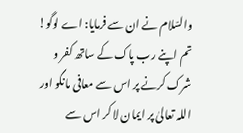والسّلام نے ان سے فرمایا: اے لوگو! تم اپنے رب پاک کے ساتھ کفر و شرک کرنے پر اس سے معافی مانگو اور اللہ تعالیٰ پر ایمان لا کر اس سے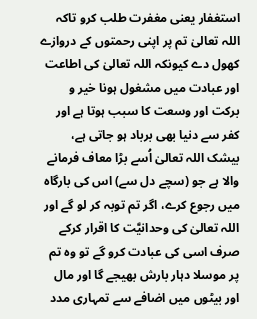استغفار یعنی مغفرت طلب کرو تاکہ اللہ تعالیٰ تم پر اپنی رحمتوں کے دروازے کھول دے کیونکہ اللہ تعالیٰ کی اطاعت اور عبادت میں مشغول ہونا خیر و برکت اور وسعت کا سبب ہوتا ہے اور کفر سے دنیا بھی برباد ہو جاتی ہے، بیشک اللہ تعالیٰ اُسے بڑا معاف فرمانے والا ہے جو (سچے دل سے) اس کی بارگاہ میں رجوع کرے، اگر تم توبہ کر لو گے اور اللہ تعالیٰ کی وحدانیَّت کا اقرار کرکے صرف اسی کی عبادت کرو گے تو وہ تم پر موسلا دہار بارش بھیجے گا اور مال اور بیٹوں میں اضافے سے تمہاری مدد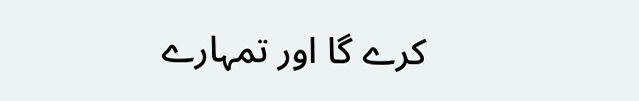کرے گا اور تمہارے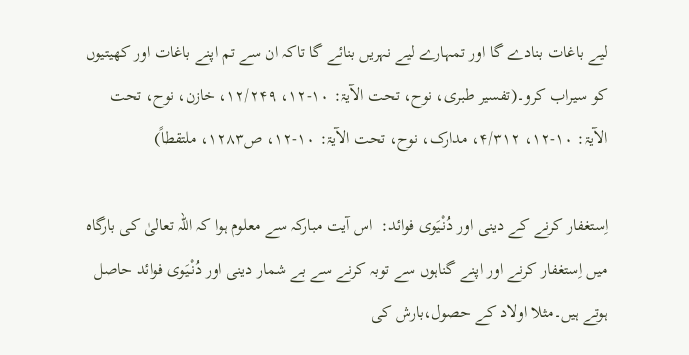لیے باغات بنادے گا اور تمہارے لیے نہریں بنائے گا تاکہ ان سے تم اپنے باغات اور کھیتیوں کو سیراب کرو۔(تفسیر طبری، نوح، تحت الآیۃ: ۱۰-۱۲، ۱۲/۲۴۹، خازن، نوح، تحت الآیۃ: ۱۰-۱۲، ۴/۳۱۲، مدارک، نوح، تحت الآیۃ: ۱۰-۱۲، ص۱۲۸۳، ملتقطاً)

اِستغفار کرنے کے دینی اور دُنْیَوی فوائد:  اس آیت مبارکہ سے معلوم ہوا کہ اللہ تعالیٰ کی بارگاہ میں اِستغفار کرنے اور اپنے گناہوں سے توبہ کرنے سے بے شمار دینی اور دُنْیَوی فوائد حاصل ہوتے ہیں۔مثلا اولاد کے حصول،بارش کی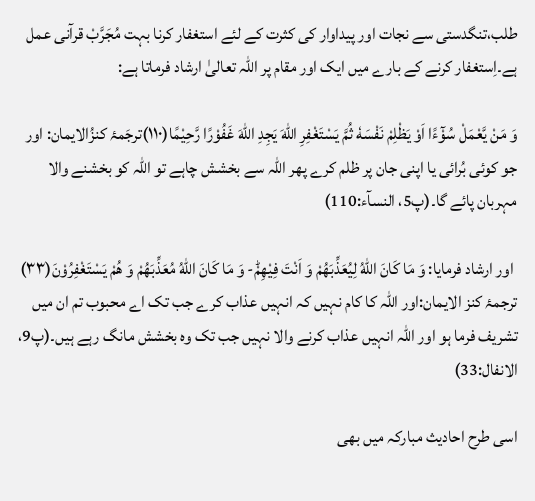طلب،تنگدستی سے نجات اور پیداوار کی کثرت کے لئے استغفار کرنا بہت مُجَرَّبْ قرآنی عمل ہے۔اِستغفار کرنے کے بارے میں ایک اور مقام پر اللہ تعالیٰ ارشاد فرماتا ہے:

وَ مَنْ یَّعْمَلْ سُوْٓءًا اَوْ یَظْلِمْ نَفْسَهٗ ثُمَّ یَسْتَغْفِرِ اللّٰهَ یَجِدِ اللّٰهَ غَفُوْرًا رَّحِیْمًا(۱۱۰)ترجَمۂ کنزُالایمان: اور جو کوئی بُرائی یا اپنی جان پر ظلم کرے پھر اللہ سے بخشش چاہے تو اللہ کو بخشنے والا مہربان پائے گا۔(پ5، النسآء:110)

 اور ارشاد فرمایا: وَ مَا كَانَ اللّٰهُ لِیُعَذِّبَهُمْ وَ اَنْتَ فِیْهِمْؕ- وَ مَا كَانَ اللّٰهُ مُعَذِّبَهُمْ وَ هُمْ یَسْتَغْفِرُوْنَ(۳۳) ترجمۂ کنز الایمان:اور اللہ کا کام نہیں کہ انہیں عذاب کرے جب تک اے محبوب تم ان میں تشریف فرما ہو اور اللہ انہیں عذاب کرنے والا نہیں جب تک وہ بخشش مانگ رہے ہیں۔(پ9، الانفال:33)

اسی طرح احادیث مبارکہ میں بھی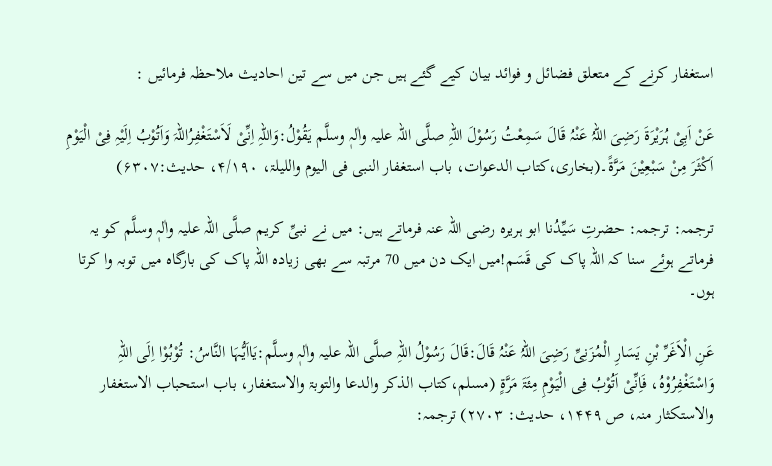استغفار کرنے کے متعلق فضائل و فوائد بیان کیے گئے ہیں جن میں سے تین احادیث ملاحظہ فرمائیں :

عَنْ اَبِیْ ہُرَیْرَۃَ رَضِیَ اللہُ عَنْہُ قَالَ سَمِعْتُ رَسُوْلَ اللہِ صلَّی اللہ علیہ واٰلہٖ وسلَّم یَقُوْلُ:وَاللہِ اِنِّیْ لَاَسْتَغْفِرُاللہَ وَاَتُوْبُ اِلَیْہِ فِیْ الْیَوْمِ اَکْثَرَ مِنْ سَبْعِیْنَ مَرَّۃً۔(بخاری،کتاب الدعوات، باب استغفار النبی فی الیوم واللیلۃ، ۴/۱۹۰، حدیث:۶۳۰۷)

ترجمہ: ترجمہ: حضرتِ سَیِّدُنا ابو ہریرہ رضی اللہ عنہ فرماتے ہیں: میں نے نبیِّ کریم صلَّی اللہ علیہ واٰلہٖ وسلَّم کو یہ فرماتے ہوئے سنا کہ اللہ پاک کی قَسَم!میں ایک دن میں 70 مرتبہ سے بھی زیادہ اللہ پاک کی بارگاہ میں توبہ وا کرتا ہوں۔

عَنِ الْاَغَرِّ بْنِ یَسَارِ الْمُزَنِیِّ رَضِیَ اللہُ عَنْہُ قَالَ:قَالَ رَسُوْلُ اللہِ صلَّی اللہ علیہ واٰلہٖ وسلَّم:یَااَیُّہَا النَّاسُ: تُوْبُوْا اِلَی اللہِ وَاسْتَغْفِرُوْہُ، فَاِنِّیْ اَتُوْبُ فِی الْیَوْمِ مِئَۃَ مَرَّۃٍ (مسلم،کتاب الذکر والدعا والتوبۃ والاستغفار، باب استحباب الاستغفار والاستکثار منہ، ص ۱۴۴۹، حدیث: ۲۷۰۳) ترجمہ: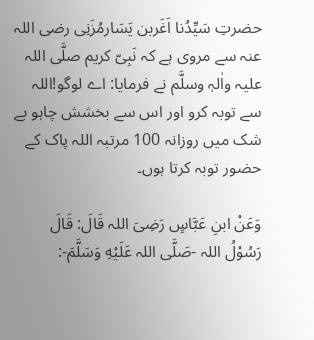حضرتِ سَیِّدُنا اَغَربن یَسَارمُزَنِی رضی اللہ عنہ سے مروی ہے کہ نَبِیّ کریم صلَّی اللہ علیہ واٰلہٖ وسلَّم نے فرمایا: اے لوگو!اللہ سے توبہ کرو اور اس سے بخشش چاہو بے شک میں روزانہ 100 مرتبہ اللہ پاک کے حضور توبہ کرتا ہوں۔

وَعَنْ ابنِ عَبَّاسٍ رَضِیَ اللہ قَالَ: قَالَ رَسُوْلُ اللہ -صَلَّى اللہ عَلَيْهِ وَسَلَّمَ-: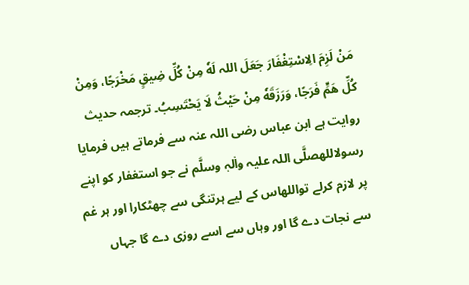مَنْ لَزِمَ الِاسْتِغْفَارَ جَعَلَ اللہ لَهٗ مِنْ كُلِّ ضِيقٍ مَخْرَجًا، وَمِنْ كُلِّ هَمٍّ فَرَجًا، وَرَزَقَهٗ مِنْ حَيْثُ لَا يَحْتَسِبُ۔ ترجمہ حدیث روایت ہے ابن عباس رضی اللہ عنہ سے فرماتے ہیں فرمایا رسولاللهصلَّی اللہ علیہ واٰلہٖ وسلَّم نے جو استغفار کو اپنے پر لازم کرلے تواللهاس کے لیے ہرتنگی سے چھٹکارا اور ہر غم سے نجات دے گا اور وہاں سے اسے روزی دے گا جہاں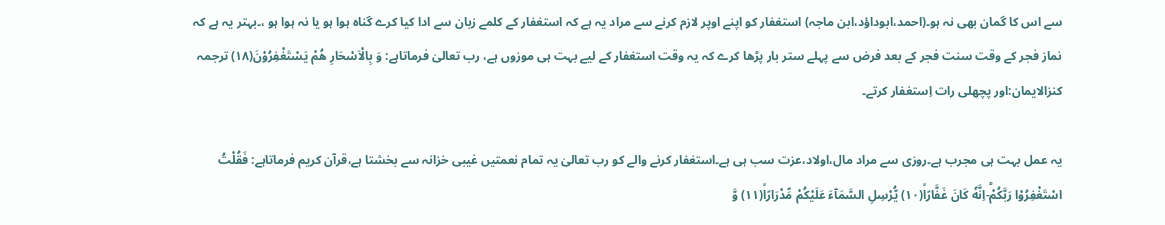سے اس کا گمان بھی نہ ہو۔(احمد،ابوداؤد،ابن ماجہ) استغفار کو اپنے اوپر لازم کرنے سے مراد یہ ہے کہ استغفار کے کلمے زبان سے ادا کیا کرے گناہ ہوا ہو یا نہ ہوا ہو ،۔بہتر یہ ہے کہ نماز فجر کے وقت سنت فجر کے بعد فرض سے پہلے ستر بار پڑھا کرے کہ یہ وقت استغفار کے لیے بہت ہی موزوں ہے، رب تعالیٰ فرماتاہے: وَ بِالْاَسْحَارِ هُمْ یَسْتَغْفِرُوْنَ(۱۸) ترجمہ کنزالایمان:اور پچھلی رات اِستغفار کرتے۔

یہ عمل بہت ہی مجرب ہے۔روزی سے مراد مال،اولاد،عزت سب ہی ہے۔استغفار کرنے والے کو رب تعالیٰ یہ تمام نعمتیں غیبی خزانہ سے بخشتا ہے،قرآن کریم فرماتاہے: فَقُلْتُ اسْتَغْفِرُوْا رَبَّكُمْؕ-اِنَّهٗ كَانَ غَفَّارًاۙ(۱۰) یُّرْسِلِ السَّمَآءَ عَلَیْكُمْ مِّدْرَارًاۙ(۱۱) وَّ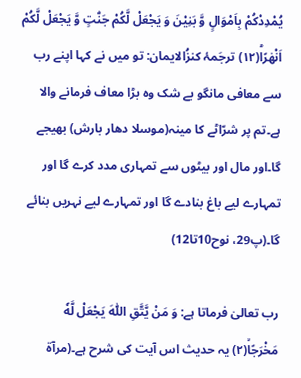یُمْدِدْكُمْ بِاَمْوَالٍ وَّ بَنِیْنَ وَ یَجْعَلْ لَّكُمْ جَنّٰتٍ وَّ یَجْعَلْ لَّكُمْ اَنْهٰرًاؕ(۱۲) ترجَمۂ کنزُالایمان: تو میں نے کہا اپنے رب سے معافی مانگو بے شک وہ بڑا معاف فرمانے والا ہے۔تم پر شرّاٹے کا مینہ(موسلا دھار بارش) بھیجے گا۔اور مال اور بیٹوں سے تمہاری مدد کرے گا اور تمہارے لیے باغ بنادے گا اور تمہارے لیے نہریں بنائے گا۔(پ29، نوح10تا12)

رب تعالیٰ فرماتا ہے: وَ مَنْ یَّتَّقِ اللّٰهَ یَجْعَلْ لَّهٗ مَخْرَجًاۙ(۲) یہ حدیث اس آیت کی شرح ہے۔(مرآۃ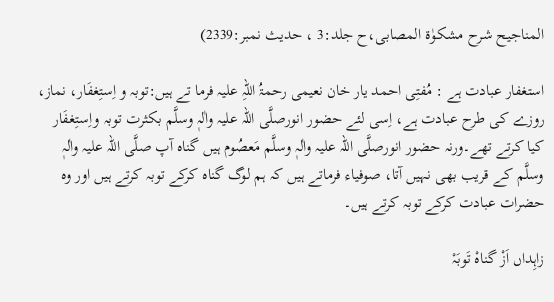المناجیح شرح مشکوٰۃ المصابی،ح جلد:3 ، حدیث نمبر:2339)

استغفار عبادت ہے : مُفتِی احمد یار خان نعیمی رحمۃُ اللہِ علیہ فرما تے ہیں:توبہ و اِستِغفَار، نماز، روزے کی طرح عبادت ہے، اِسی لئے حضور انورصلَّی اللہ علیہ واٰلہٖ وسلَّم بکثرت توبہ واِستِغفَار کیا کرتے تھے۔ورنہ حضور انورصلَّی اللہ علیہ واٰلہٖ وسلَّم مَعصُوم ہیں گناہ آپ صلَّی اللہ علیہ واٰلہٖ وسلَّم کے قریب بھی نہیں آتا، صوفیاء فرماتے ہیں کہ ہم لوگ گناہ کرکے توبہ کرتے ہیں اور وہ حضرات عبادت کرکے توبہ کرتے ہیں۔

زاہِداں اَزْ گناہْ تَوبَہْ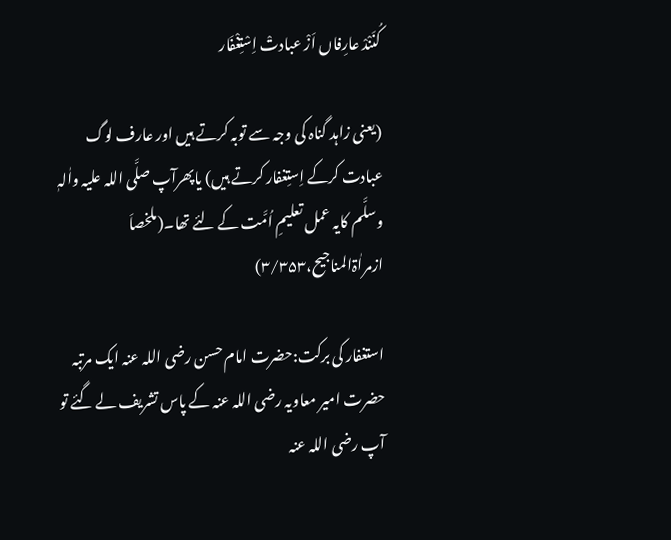کُنَنْدْ عارِفاں اَزْ عبادتْ اِسْتِغْفَار

(یعنی زاہد گناہ کی وجہ سے توبہ کرتے ہیں اور عارف لوگ عبادت کرکے اِستِغفار کرتے ہیں) یاپھرآپ صلَّی اللہ علیہ واٰلہٖ وسلَّم کایہ عمل تعلیمِ اُمَّت کے لئے تھا۔(ملخصاَ ازمراٰۃالمناجیح،۳/۳۵۳)

استغفار کی برکت:حضرت امام حسن رضی اللہ عنہ ایک مرتبہ حضرت امیر معاویہ رضی اللہ عنہ کے پاس تشریف لے گئے تو آپ رضی اللہ عنہ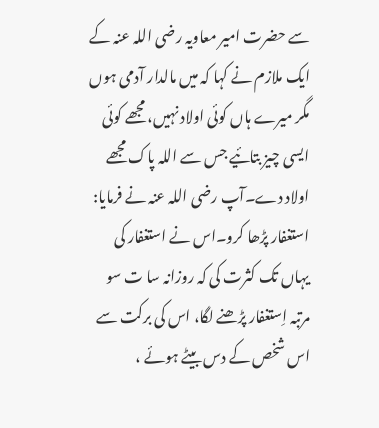سے حضرت امیر معاویہ رضی اللہ عنہ کے ایک ملازم نے کہا کہ میں مالدار آدمی ہوں مگر میرے ہاں کوئی اولاد نہیں، مجھے کوئی ایسی چیز بتائیے جس سے اللہ پاک مجھے اولاد دے۔آپ رضی اللہ عنہ نے فرمایا: استغفار پڑھا کرو۔اس نے استغفار کی یہاں تک کثرت کی کہ روزانہ سا ت سو مرتبہ اِستغفار پڑھنے لگا، اس کی برکت سے اس شخص کے دس بیٹے ہوئے ،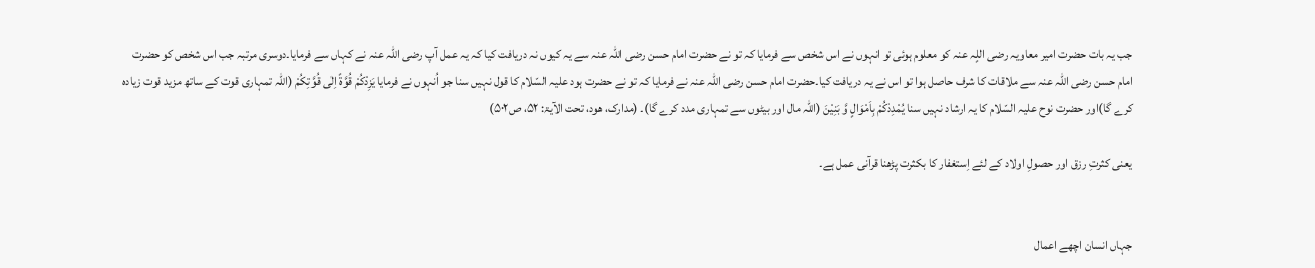جب یہ بات حضرت امیر معاویہ رضی اللٍہ عنہ کو معلوم ہوئی تو انہوں نے اس شخص سے فرمایا کہ تو نے حضرت امام حسن رضی اللہ عنہ سے یہ کیوں نہ دریافت کیا کہ یہ عمل آپ رضی اللہ عنہ نے کہاں سے فرمایا۔دوسری مرتبہ جب اس شخص کو حضرت امام حسن رضی اللہ عنہ سے ملاقات کا شرف حاصل ہوا تو اس نے یہ دریافت کیا۔حضرت امام حسن رضی اللہ عنہ نے فرمایا کہ تو نے حضرت ہود علیہ السّلام کا قول نہیں سنا جو اُنہوں نے فرمایا یَزِدْكُمْ قُوَّةً اِلٰى قُوَّتِكُمْ (اللہ تمہاری قوت کے ساتھ مزید قوت زیادہ کرے گا)اور حضرت نوح علیہ السّلام کا یہ ارشاد نہیں سنا یُمْدِدْكُمْ بِاَمْوَالٍ وَّ بَنِیْنَ (اللہ مال اور بیٹوں سے تمہاری مدد کرے گا)۔ (مدارک، ھود، تحت الآیۃ: ۵۲، ص۵۰۲)

یعنی کثرتِ رزق اور حصولِ اولاد کے لئے اِستغفار کا بکثرت پڑھنا قرآنی عمل ہے۔


جہاں انسان اچھے اعمال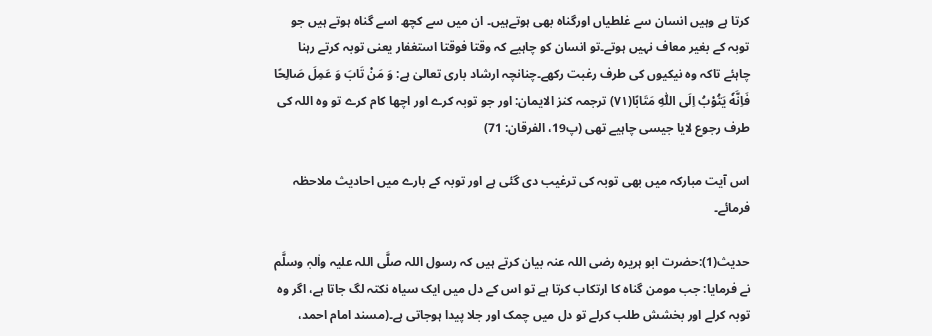کرتا ہے وہیں انسان سے غلطیاں اورگناہ بھی ہوتےہیں۔ ان میں سے کچھ اسے گناہ ہوتے ہیں جو توبہ کے بغیر معاف نہیں ہوتے۔تو انسان کو چاہیے کہ وقتا فوقتا استغفار یعنی توبہ کرتے رہنا چاہئے تاکہ وہ نیکیوں کی طرف رغبت رکھے۔چنانچہ ارشاد باری تعالیٰ ہے: وَ مَنْ تَابَ وَ عَمِلَ صَالِحًا فَاِنَّهٗ یَتُوْبُ اِلَى اللّٰهِ مَتَابًا(۷۱) ترجمہ کنز الایمان: اور جو توبہ کرے اور اچھا کام کرے تو وہ اللہ کی طرف رجوع لایا جیسی چاہیے تھی (پ19، الفرقان: 71)

اس آیت مبارکہ میں بھی توبہ کی ترغیب دی گئی ہے اور توبہ کے بارے میں احادیث ملاحظہ فرمائے۔

حدیث(1):حضرت ابو ہریرہ رضی اللہ عنہ بیان کرتے ہیں کہ رسول اللہ صلَّی اللہ علیہ واٰلہٖ وسلَّم نے فرمایا: جب مومن گناہ کا ارتکاب کرتا ہے تو اس کے دل میں ایک سیاہ نکتہ لگ جاتا ہے، اگر وہ توبہ کرلے اور بخشش طلب کرلے تو دل میں چمک اور جلا پیدا ہوجاتی ہے۔(مسند امام احمد،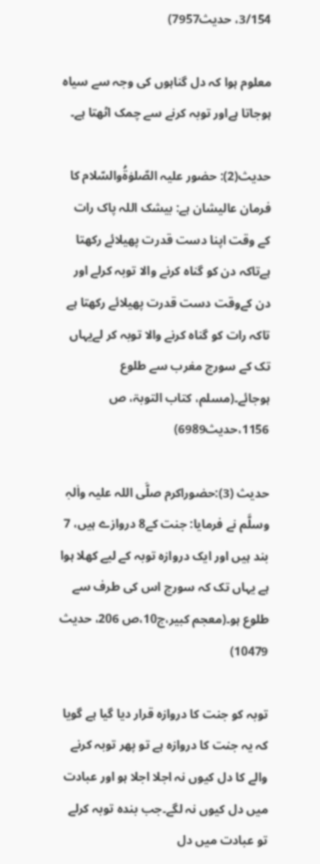3/154، حدیث7957)

معلوم ہوا کہ دل گناہوں کی وجہ سے سیاہ ہوجاتا ہےاور توبہ کرنے سے چمک اٹھتا ہے۔

حدیث(2): حضور علیہ الصّلوٰۃُوالسّلام کا فرمان عالیشان ہے: بیشک اللہ پاک رات کے وقت اپنا دست قدرت پھیلائے رکھتا ہےتاکہ دن کو گناہ کرنے والا توبہ کرلے اور دن کےوقت دست قدرت پھیلائے رکھتا ہے تاکہ رات کو گناہ کرنے والا توبہ کر لےیہاں تک کے سورج مغرب سے طلوع ہوجائے۔(مسلم، کتاب التوبۃ، ص 1156،حديث6989)

حدیث (3):حضوراکرم صلَّی اللہ علیہ واٰلہٖ وسلَّم نے فرمایا: جنت کے8 دروازے ہیں، 7 بند ہیں اور ایک دروازہ توبہ کے لیے کھلا ہوا ہے یہاں تک کہ سورج اس کی طرف سے طلوع ہو۔(معجم كبير،ج10،ص 206، حديث 10479)

توبہ کو جنت کا دروازہ قرار دیا گیا ہے گویا کہ یہ جنت کا دروازہ ہے تو پھر توبہ کرنے والے کا دل کیوں نہ اجلا اجلا ہو اور عبادت میں دل کیوں نہ لگے۔جب بندہ توبہ کرلے تو عبادت میں دل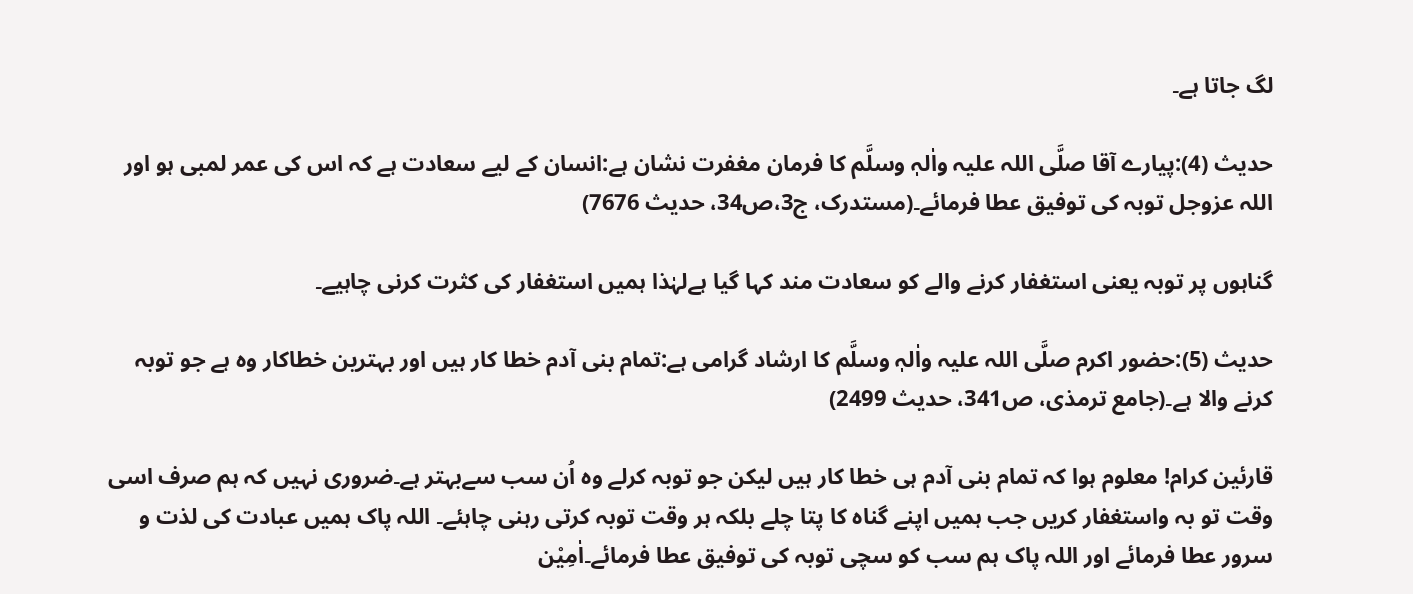لگ جاتا ہے۔

حدیث (4):پیارے آقا صلَّی اللہ علیہ واٰلہٖ وسلَّم کا فرمان مغفرت نشان ہے:انسان کے لیے سعادت ہے کہ اس کی عمر لمبی ہو اور اللہ عزوجل توبہ کی توفیق عطا فرمائے۔(مستدرک، ج3،ص34، حدیث 7676)

گناہوں پر توبہ یعنی استغفار کرنے والے کو سعادت مند کہا گیا ہےلہٰذا ہمیں استغفار کی کثرت کرنی چاہیے۔

حدیث (5):حضور اکرم صلَّی اللہ علیہ واٰلہٖ وسلَّم کا ارشاد گرامی ہے:تمام بنی آدم خطا کار ہیں اور بہترین خطاکار وہ ہے جو توبہ کرنے والا ہے۔(جامع ترمذی، ص341، حدیث 2499)

قارئین کرام! معلوم ہوا کہ تمام بنی آدم ہی خطا کار ہیں لیکن جو توبہ کرلے وہ اُن سب سےبہتر ہے۔ضروری نہیں کہ ہم صرف اسی وقت تو بہ واستغفار کریں جب ہمیں اپنے گناہ کا پتا چلے بلکہ ہر وقت توبہ کرتی رہنی چاہئے۔ اللہ پاک ہمیں عبادت کی لذت و سرور عطا فرمائے اور اللہ پاک ہم سب کو سچی توبہ کی توفیق عطا فرمائے۔اٰمِیْن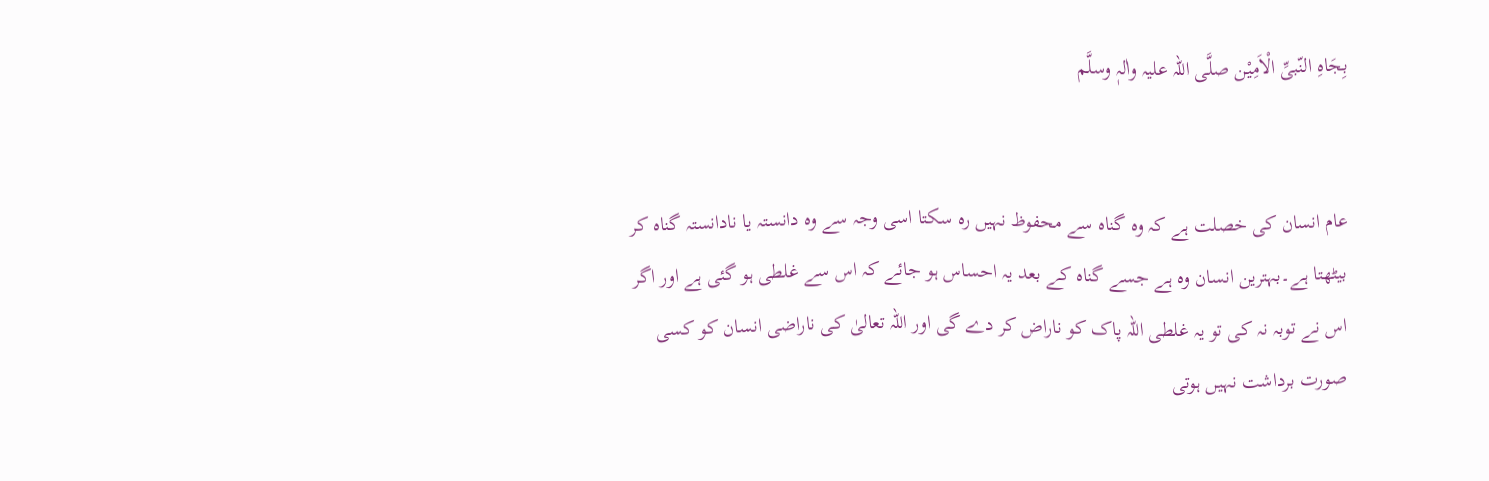بِجَاہِ النّبیِّ الْاَمِیْن صلَّی اللہ علیہ واٰلہٖ وسلَّم


عام انسان کی خصلت ہے کہ وہ گناہ سے محفوظ نہیں رہ سکتا اسی وجہ سے وہ دانستہ یا نادانستہ گناہ کر بیٹھتا ہے۔بہترین انسان وہ ہے جسے گناہ کے بعد یہ احساس ہو جائے کہ اس سے غلطی ہو گئی ہے اور اگر اس نے توبہ نہ کی تو یہ غلطی اللہ پاک کو ناراض کر دے گی اور اللہ تعالیٰ کی ناراضی انسان کو کسی صورت برداشت نہیں ہوتی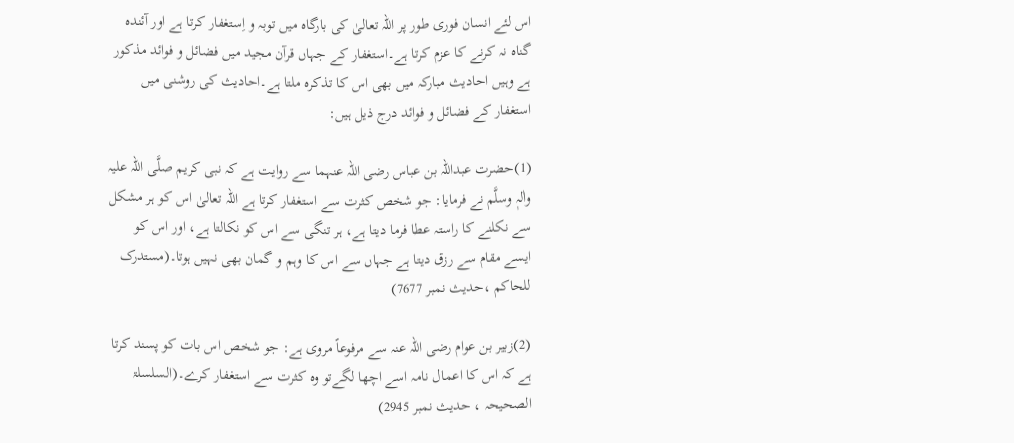اس لئے انسان فوری طور پر اللہ تعالیٰ کی بارگاہ میں توبہ و اِستغفار کرتا ہے اور آئندہ گناہ نہ کرنے کا عزم کرتا ہے۔استغفار کے جہاں قرآن مجید میں فضائل و فوائد مذکور ہے وہیں احادیث مبارکہ میں بھی اس کا تذکرہ ملتا ہے۔احادیث کی روشنی میں استغفار کے فضائل و فوائد درج ذیل ہیں:

(1)حضرت عبداللہ بن عباس رضی اللہ عنہما سے روایت ہے کہ نبی کریم صلَّی اللہ علیہ واٰلہٖ وسلَّم نے فرمایا: جو شخص کثرت سے استغفار کرتا ہے اللہ تعالیٰ اس کو ہر مشکل سے نکلنے کا راستہ عطا فرما دیتا ہے، ہر تنگی سے اس کو نکالتا ہے، اور اس کو ایسے مقام سے رزق دیتا ہے جہاں سے اس کا وہم و گمان بھی نہیں ہوتا۔(مستدرک للحاکم ،حدیث نمبر 7677)

(2)زبیر بن عوام رضی اللہ عنہ سے مرفوعاً مروی ہے: جو شخص اس بات کو پسند کرتا ہے کہ اس کا اعمال نامہ اسے اچھا لگےتو وہ کثرت سے استغفار کرے۔(السلسلۃ الصحیحہ ، حدیث نمبر 2945)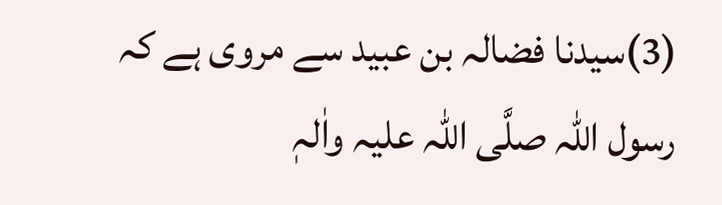(3)سیدنا فضالہ بن عبید سے مروی ہے کہ رسول اللہ صلَّی اللہ علیہ واٰلہٖ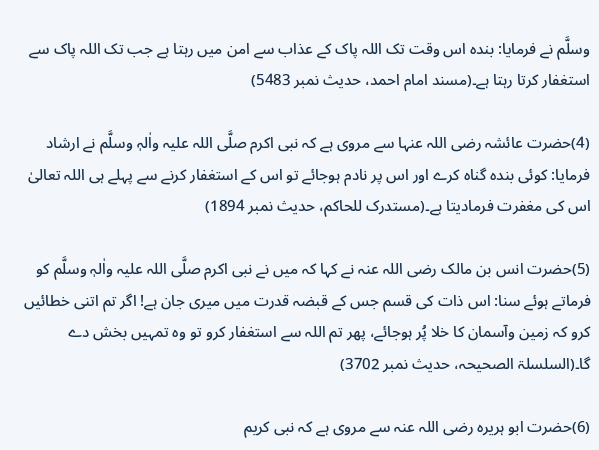وسلَّم نے فرمایا: بندہ اس وقت تک اللہ پاک کے عذاب سے امن میں رہتا ہے جب تک اللہ پاک سے استغفار کرتا رہتا ہے۔(مسند امام احمد، حدیث نمبر 5483)

(4)حضرت عائشہ رضی اللہ عنہا سے مروی ہے کہ نبی اکرم صلَّی اللہ علیہ واٰلہٖ وسلَّم نے ارشاد فرمایا: کوئی بندہ گناہ کرے اور اس پر نادم ہوجائے تو اس کے استغفار کرنے سے پہلے ہی اللہ تعالیٰ اس کی مغفرت فرمادیتا ہے۔(مستدرک للحاکم، حدیث نمبر 1894)

(5)حضرت انس بن مالک رضی اللہ عنہ نے کہا کہ میں نے نبی اکرم صلَّی اللہ علیہ واٰلہٖ وسلَّم کو فرماتے ہوئے سنا: اس ذات کی قسم جس کے قبضہ قدرت میں میری جان ہے! اگر تم اتنی خطائیں کرو کہ زمین وآسمان کا خلا پُر ہوجائے، پھر تم اللہ سے استغفار کرو تو وہ تمہیں بخش دے گا۔(السلسلۃ الصحیحہ، حدیث نمبر 3702)

(6)حضرت ابو ہریرہ رضی اللہ عنہ سے مروی ہے کہ نبی کریم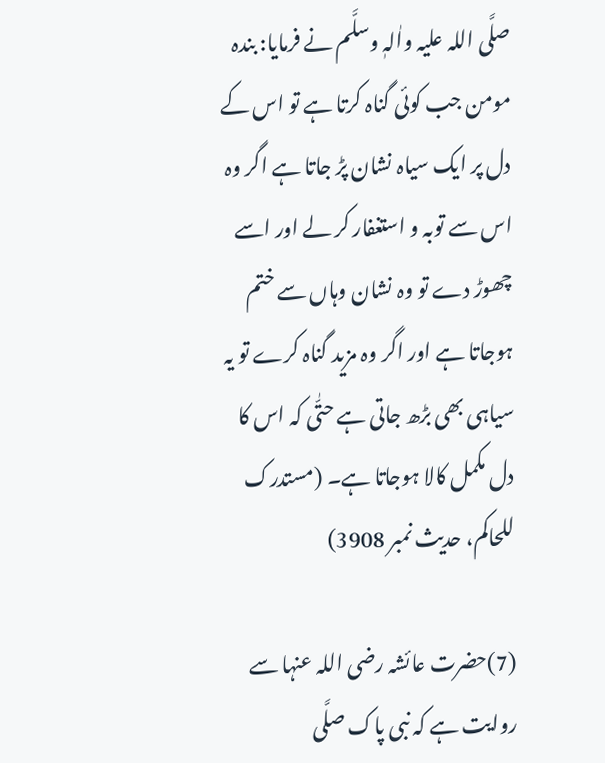صلَّی اللہ علیہ واٰلہٖ وسلَّم نے فرمایا: بندہ مومن جب کوئی گناہ کرتا ہے تو اس کے دل پر ایک سیاہ نشان پڑ جاتا ہے اگر وہ اس سے توبہ و استغفار کر لے اور اسے چھوڑ دے تو وہ نشان وہاں سے ختم ہوجاتا ہے اور اگر وہ مزید گناہ کرے تو یہ سیاہی بھی بڑھ جاتی ہے حتّٰی کہ اس کا دل مکمل کالا ہوجاتا ہے۔ (مستدرک للحاکم، حدیث نمبر 3908)

(7)حضرت عائشہ رضی اللہ عنہا سے روایت ہے کہ نبی پاک صلَّی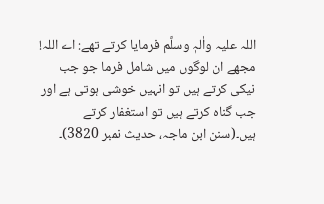اللہ علیہ واٰلہٖ وسلَّم فرمایا کرتے تھے: اے اللہ! مجھے ان لوگوں میں شامل فرما جو جب نیکی کرتے ہیں تو انہیں خوشی ہوتی ہے اور جب گناہ کرتے ہیں تو استغفار کرتے ہیں۔(سنن ابن ماجہ، حدیث نمبر 3820)۔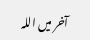آخر میں اللہ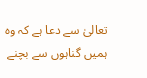تعالیٰ سے دعا ہے کہ وہ ہمیں گناہوں سے بچنے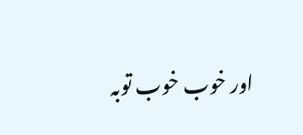اور خوب خوب توبہ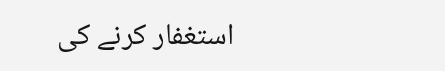استغفار کرنے کی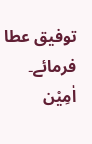توفیق عطا فرمائے۔ اٰمِیْن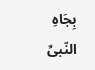بِجَاہِ النّبیِّ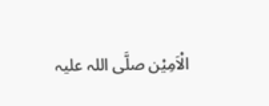الْاَمِیْن صلَّی اللہ علیہ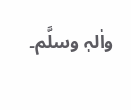واٰلہٖ وسلَّم۔